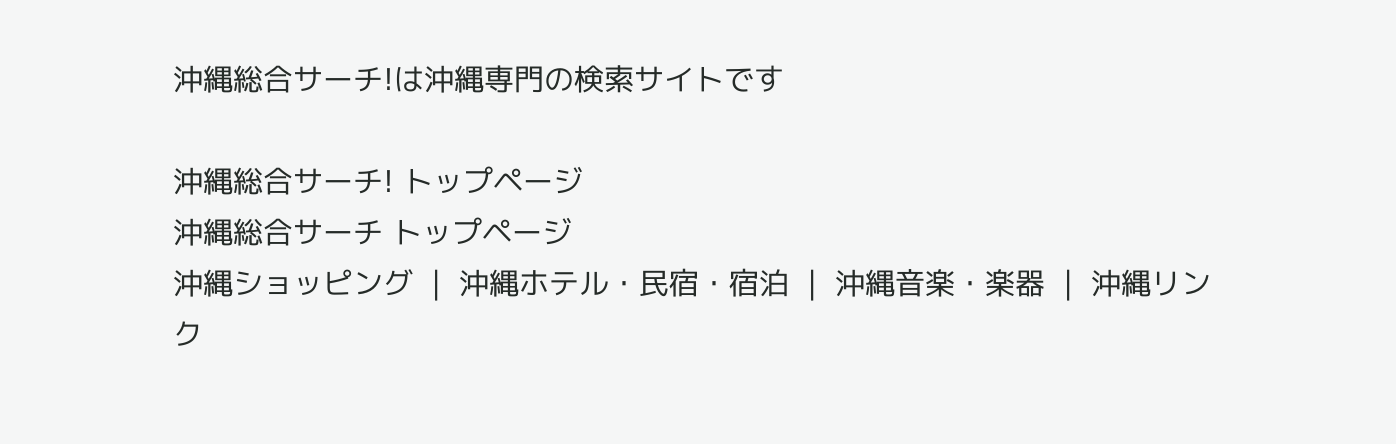沖縄総合サーチ!は沖縄専門の検索サイトです

沖縄総合サーチ! トップページ
沖縄総合サーチ トップページ
沖縄ショッピング  |  沖縄ホテル・民宿・宿泊  |  沖縄音楽・楽器  |  沖縄リンク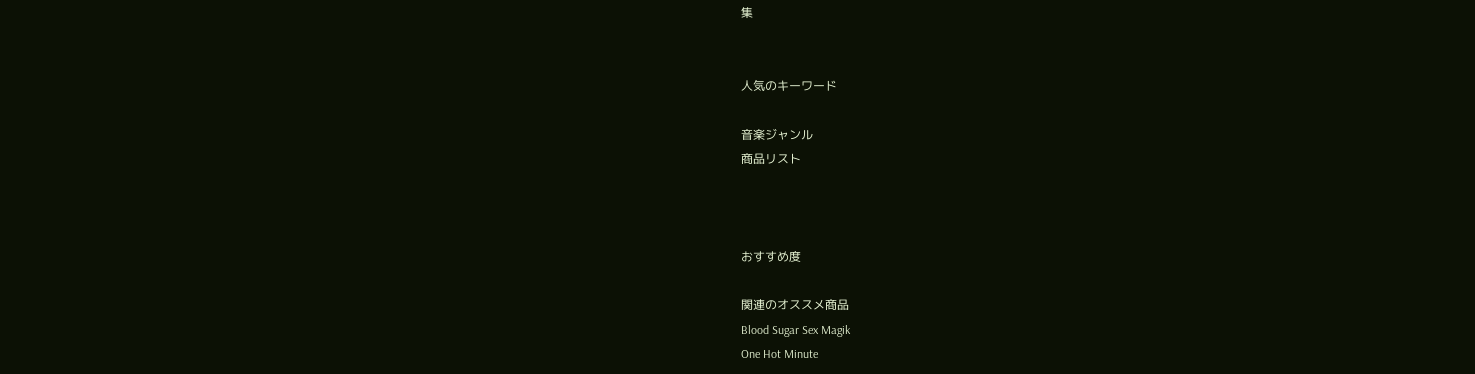集


人気のキーワード

音楽ジャンル
商品リスト



おすすめ度

関連のオススメ商品
Blood Sugar Sex Magik
One Hot Minute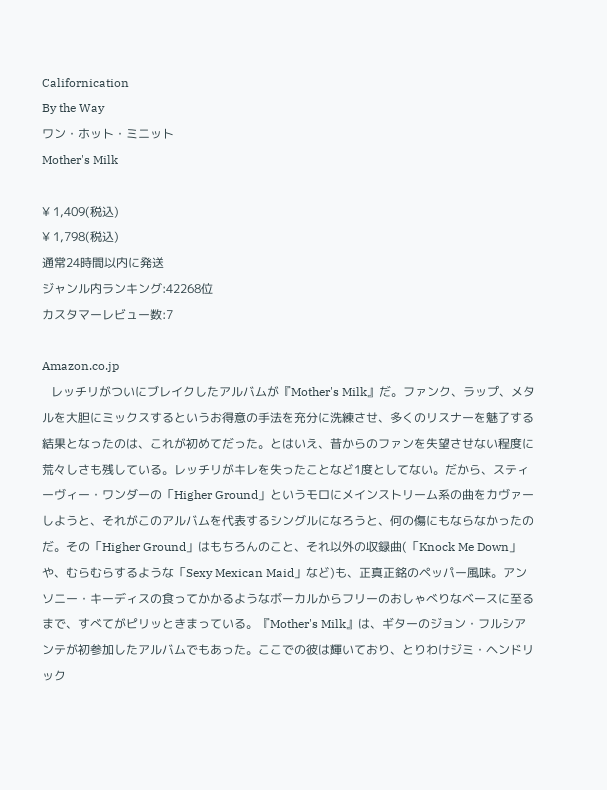Californication
By the Way
ワン・ホット・ミニット
Mother's Milk

¥ 1,409(税込)
¥ 1,798(税込)
通常24時間以内に発送
ジャンル内ランキング:42268位
カスタマーレビュー数:7

Amazon.co.jp
   レッチリがついにブレイクしたアルバムが『Mother's Milk』だ。ファンク、ラップ、メタルを大胆にミックスするというお得意の手法を充分に洗練させ、多くのリスナーを魅了する結果となったのは、これが初めてだった。とはいえ、昔からのファンを失望させない程度に荒々しさも残している。レッチリがキレを失ったことなど1度としてない。だから、スティーヴィー・ワンダーの「Higher Ground」というモロにメインストリーム系の曲をカヴァーしようと、それがこのアルバムを代表するシングルになろうと、何の傷にもならなかったのだ。その「Higher Ground」はもちろんのこと、それ以外の収録曲(「Knock Me Down」や、むらむらするような「Sexy Mexican Maid」など)も、正真正銘のペッパー風味。アンソニー・キーディスの食ってかかるようなボーカルからフリーのおしゃべりなベースに至るまで、すべてがピリッときまっている。『Mother's Milk』は、ギターのジョン・フルシアンテが初参加したアルバムでもあった。ここでの彼は輝いており、とりわけジミ・ヘンドリック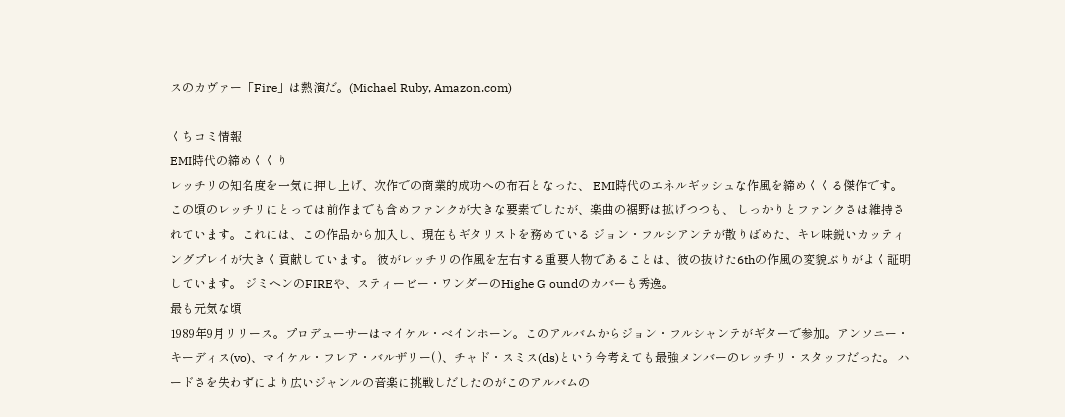スのカヴァー「Fire」は熱演だ。(Michael Ruby, Amazon.com)

くちコミ情報
EMI時代の締めくくり
レッチリの知名度を一気に押し上げ、次作での商業的成功への布石となった、 EMI時代のエネルギッシュな作風を締めくくる傑作です。 この頃のレッチリにとっては前作までも含めファンクが大きな要素でしたが、楽曲の裾野は拡げつつも、 しっかりとファンクさは維持されています。これには、この作品から加入し、現在もギタリストを務めている ジョン・フルシアンテが散りばめた、キレ味鋭いカッティングプレイが大きく貢献しています。 彼がレッチリの作風を左右する重要人物であることは、彼の抜けた6thの作風の変貌ぶりがよく証明しています。 ジミヘンのFIREや、スティービー・ワンダーのHighe G oundのカバーも秀逸。
最も元気な頃
1989年9月リリース。プロデューサーはマイケル・ベインホーン。このアルバムからジョン・フルシャンテがギターで参加。アンソニー・キーディス(vo)、マイケル・フレア・バルザリー( )、チャド・スミス(ds)という今考えても最強メンバーのレッチリ・スタッフだった。 ハードさを失わずにより広いジャンルの音楽に挑戦しだしたのがこのアルバムの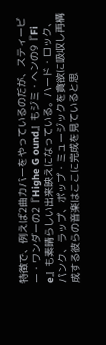特徴で、例えば2曲カバーをやっているのだが、スティービー・ワンダーの2『Highe G ound』もジミ・ヘンの9『Fi e』も素晴らしい出来映えになっている。ハード・ロック、パンク、ラップ、ポップ・ミュージックを貪欲に吸収し再構成する彼らの音楽はここに完成を見ていると思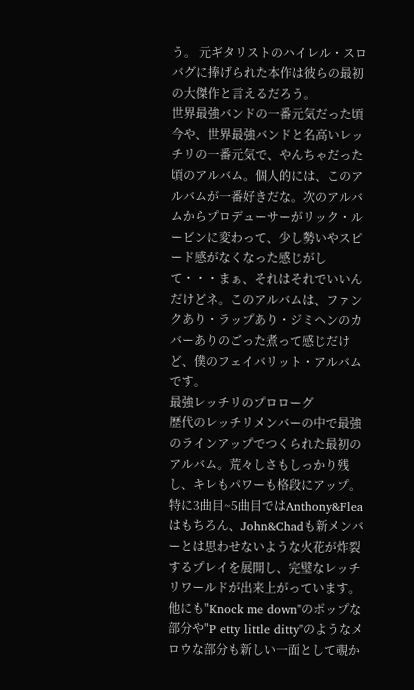う。 元ギタリストのハイレル・スロバグに捧げられた本作は彼らの最初の大傑作と言えるだろう。
世界最強バンドの一番元気だった頃
今や、世界最強バンドと名高いレッチリの一番元気で、やんちゃだった頃のアルバム。個人的には、このアルバムが一番好きだな。次のアルバムからプロデューサーがリック・ルービンに変わって、少し勢いやスピード感がなくなった感じがして・・・まぁ、それはそれでいいんだけどネ。このアルバムは、ファンクあり・ラップあり・ジミヘンのカバーありのごった煮って感じだけど、僕のフェイバリット・アルバムです。
最強レッチリのプロローグ
歴代のレッチリメンバーの中で最強のラインアップでつくられた最初のアルバム。荒々しさもしっかり残し、キレもパワーも格段にアップ。特に3曲目~5曲目ではAnthony&Fleaはもちろん、John&Chadも新メンバーとは思わせないような火花が炸裂するプレイを展開し、完璧なレッチリワールドが出来上がっています。他にも"Knock me down"のポップな部分や"P etty little ditty"のようなメロウな部分も新しい一面として覗か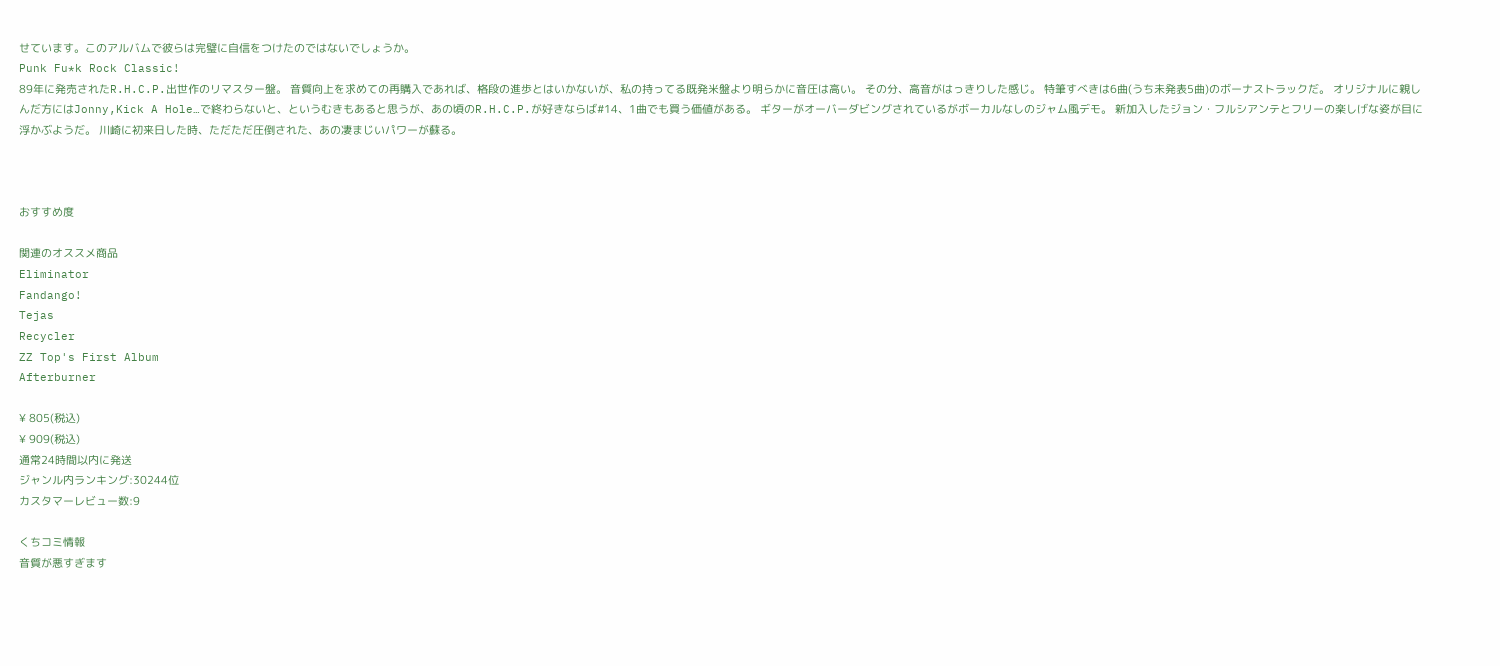せています。このアルバムで彼らは完璧に自信をつけたのではないでしょうか。
Punk Fu*k Rock Classic!
89年に発売されたR.H.C.P.出世作のリマスター盤。 音質向上を求めての再購入であれば、格段の進歩とはいかないが、私の持ってる既発米盤より明らかに音圧は高い。 その分、高音がはっきりした感じ。 特筆すべきは6曲(うち未発表5曲)のボーナストラックだ。 オリジナルに親しんだ方にはJonny,Kick A Hole…で終わらないと、というむきもあると思うが、あの頃のR.H.C.P.が好きならば#14、1曲でも買う価値がある。 ギターがオーバーダビングされているがボーカルなしのジャム風デモ。 新加入したジョン・フルシアンテとフリーの楽しげな姿が目に浮かぶようだ。 川崎に初来日した時、ただただ圧倒された、あの凄まじいパワーが蘇る。



おすすめ度

関連のオススメ商品
Eliminator
Fandango!
Tejas
Recycler
ZZ Top's First Album
Afterburner

¥ 805(税込)
¥ 909(税込)
通常24時間以内に発送
ジャンル内ランキング:30244位
カスタマーレビュー数:9

くちコミ情報
音質が悪すぎます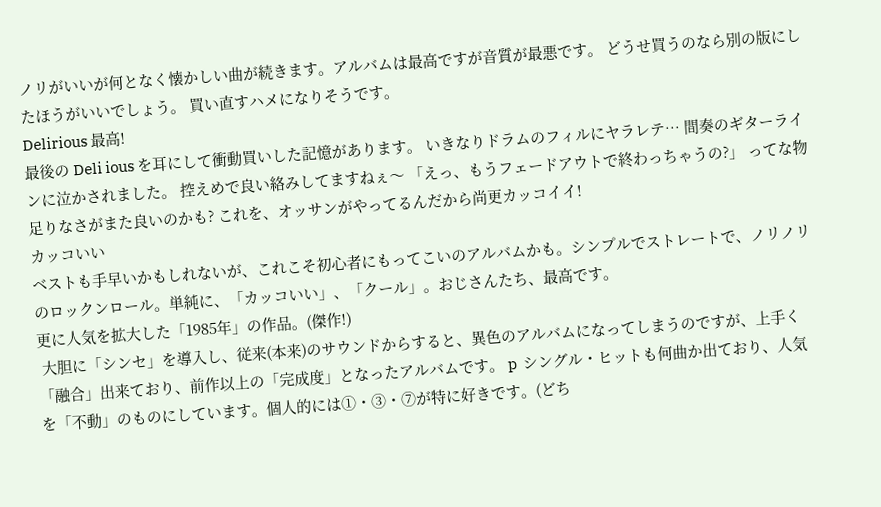ノリがいいが何となく懐かしい曲が続きます。アルバムは最高ですが音質が最悪です。 どうせ買うのなら別の版にしたほうがいいでしょう。 買い直すハメになりそうです。
Delirious 最高!
最後の Deli ious を耳にして衝動買いした記憶があります。 いきなりドラムのフィルにヤラレテ… 間奏のギターラインに泣かされました。 控えめで良い絡みしてますねぇ〜 「えっ、もうフェードアウトで終わっちゃうの?」 ってな物足りなさがまた良いのかも? これを、オッサンがやってるんだから尚更カッコイイ!
カッコいい
ベストも手早いかもしれないが、これこそ初心者にもってこいのアルバムかも。シンプルでストレートで、ノリノリのロックンロール。単純に、「カッコいい」、「クール」。おじさんたち、最高です。
更に人気を拡大した「1985年」の作品。(傑作!)
 大胆に「シンセ」を導入し、従来(本来)のサウンドからすると、異色のアルバムになってしまうのですが、上手く「融合」出来ており、前作以上の「完成度」となったアルバムです。 p  シングル・ヒットも何曲か出ており、人気を「不動」のものにしています。個人的には①・③・⑦が特に好きです。(どち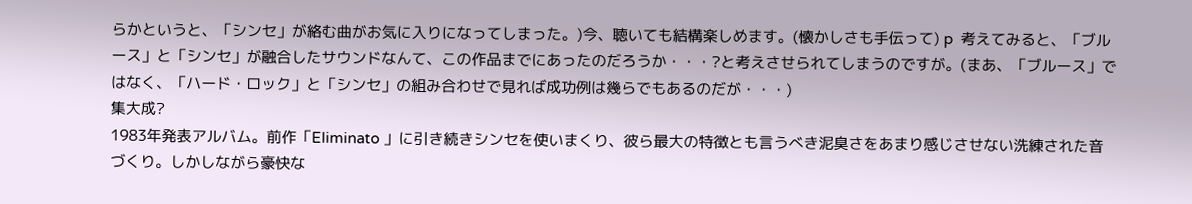らかというと、「シンセ」が絡む曲がお気に入りになってしまった。)今、聴いても結構楽しめます。(懐かしさも手伝って) p  考えてみると、「ブルース」と「シンセ」が融合したサウンドなんて、この作品までにあったのだろうか・・・?と考えさせられてしまうのですが。(まあ、「ブルース」ではなく、「ハード・ロック」と「シンセ」の組み合わせで見れば成功例は幾らでもあるのだが・・・)
集大成?
1983年発表アルバム。前作「Eliminato 」に引き続きシンセを使いまくり、彼ら最大の特徴とも言うべき泥臭さをあまり感じさせない洗練された音づくり。しかしながら豪快な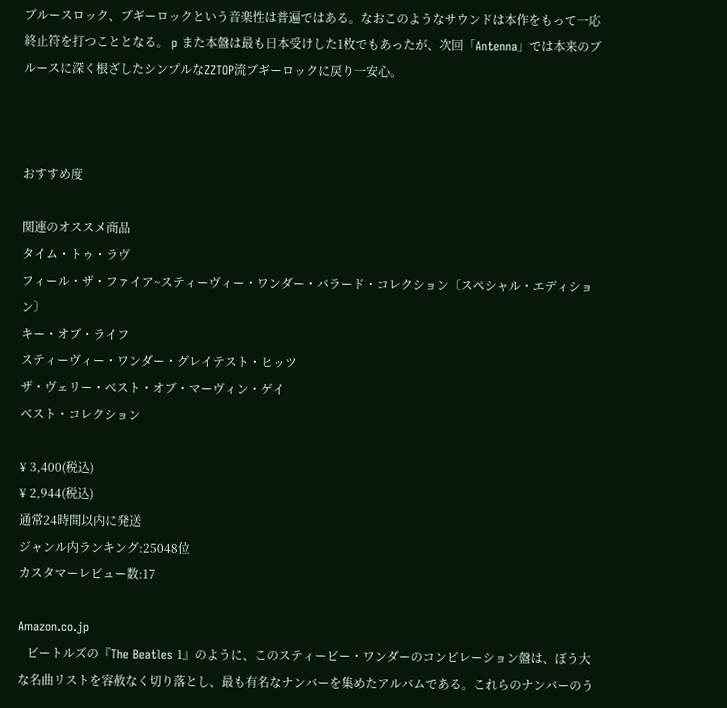ブルースロック、ブギーロックという音楽性は普遍ではある。なおこのようなサウンドは本作をもって一応終止符を打つこととなる。 p また本盤は最も日本受けした1枚でもあったが、次回「Antenna」では本来のブルースに深く根ざしたシンプルなZZTOP流ブギーロックに戻り一安心。



おすすめ度

関連のオススメ商品
タイム・トゥ・ラヴ
フィール・ザ・ファイア~スティーヴィー・ワンダー・バラード・コレクション〔スペシャル・エディション〕
キー・オブ・ライフ
スティーヴィー・ワンダー・グレイテスト・ヒッツ
ザ・ヴェリー・ベスト・オブ・マーヴィン・ゲイ
ベスト・コレクション

¥ 3,400(税込)
¥ 2,944(税込)
通常24時間以内に発送
ジャンル内ランキング:25048位
カスタマーレビュー数:17

Amazon.co.jp
   ビートルズの『The Beatles 1』のように、このスティービー・ワンダーのコンピレーション盤は、ぼう大な名曲リストを容赦なく切り落とし、最も有名なナンバーを集めたアルバムである。これらのナンバーのう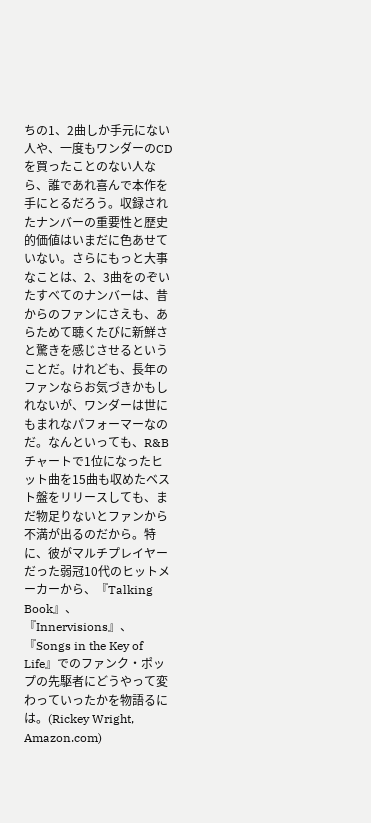ちの1、2曲しか手元にない人や、一度もワンダーのCDを買ったことのない人なら、誰であれ喜んで本作を手にとるだろう。収録されたナンバーの重要性と歴史的価値はいまだに色あせていない。さらにもっと大事なことは、2、3曲をのぞいたすべてのナンバーは、昔からのファンにさえも、あらためて聴くたびに新鮮さと驚きを感じさせるということだ。けれども、長年のファンならお気づきかもしれないが、ワンダーは世にもまれなパフォーマーなのだ。なんといっても、R&Bチャートで1位になったヒット曲を15曲も収めたベスト盤をリリースしても、まだ物足りないとファンから不満が出るのだから。特に、彼がマルチプレイヤーだった弱冠10代のヒットメーカーから、『Talking Book』、『Innervisions』、『Songs in the Key of Life』でのファンク・ポップの先駆者にどうやって変わっていったかを物語るには。(Rickey Wright, Amazon.com)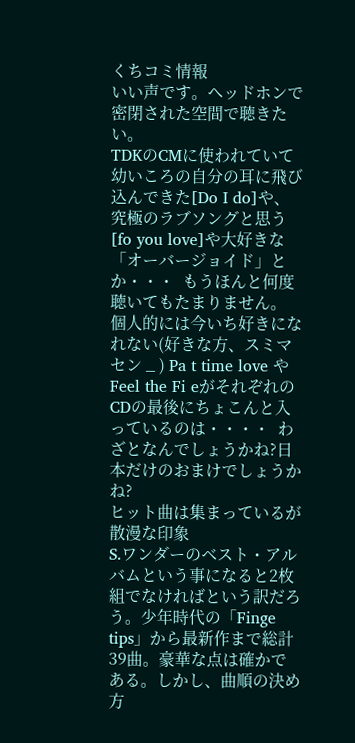くちコミ情報
いい声です。ヘッドホンで密閉された空間で聴きたい。
TDKのCMに使われていて幼いころの自分の耳に飛び込んできた[Do I do]や、究極のラブソングと思う[fo you love]や大好きな「オーバージョイド」とか・・・  もうほんと何度聴いてもたまりません。 個人的には今いち好きになれない(好きな方、スミマセン _ ) Pa t time love やFeel the Fi eがそれぞれのCDの最後にちょこんと入っているのは・・・・  わざとなんでしょうかね?日本だけのおまけでしょうかね?
ヒット曲は集まっているが散漫な印象
S.ワンダーのベスト・アルバムという事になると2枚組でなければという訳だろう。少年時代の「Finge tips」から最新作まで総計39曲。豪華な点は確かである。しかし、曲順の決め方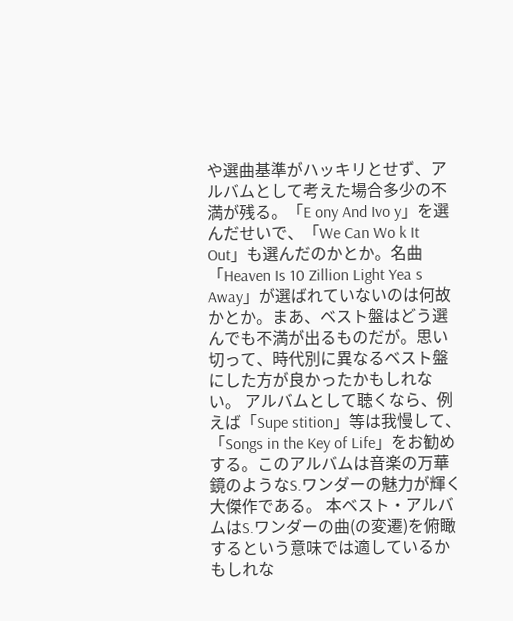や選曲基準がハッキリとせず、アルバムとして考えた場合多少の不満が残る。「E ony And Ivo y」を選んだせいで、「We Can Wo k It Out」も選んだのかとか。名曲「Heaven Is 10 Zillion Light Yea s Away」が選ばれていないのは何故かとか。まあ、ベスト盤はどう選んでも不満が出るものだが。思い切って、時代別に異なるベスト盤にした方が良かったかもしれない。 アルバムとして聴くなら、例えば「Supe stition」等は我慢して、「Songs in the Key of Life」をお勧めする。このアルバムは音楽の万華鏡のようなS.ワンダーの魅力が輝く大傑作である。 本ベスト・アルバムはS.ワンダーの曲(の変遷)を俯瞰するという意味では適しているかもしれな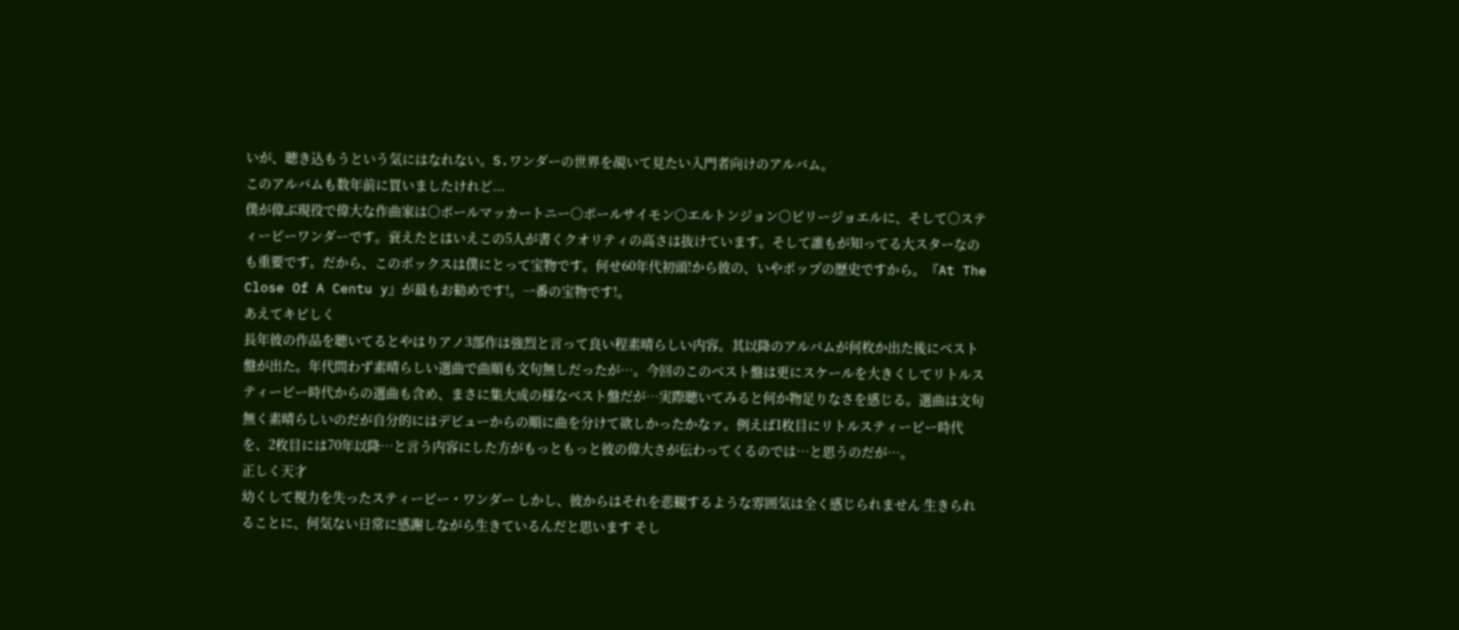いが、聴き込もうという気にはなれない。S.ワンダーの世界を覘いて見たい入門者向けのアルバム。
このアルバムも数年前に買いましたけれど...
僕が偉ぶ現役で偉大な作曲家は○ポールマッカートニー○ポールサイモン○エルトンジョン○ビリージョエルに、そして○スティービーワンダーです。衰えたとはいえこの5人が書くクオリティの高さは抜けています。そして誰もが知ってる大スターなのも重要です。だから、このボックスは僕にとって宝物です。何せ60年代初頭!から彼の、いやポップの歴史ですから。『At The Close Of A Centu y』が最もお勧めです!。一番の宝物です!。
あえてキビしく
長年彼の作品を聴いてるとやはりアノ3部作は強烈と言って良い程素晴らしい内容。其以降のアルバムが何枚か出た後にベスト盤が出た。年代問わず素晴らしい選曲で曲順も文句無しだったが…。今回のこのベスト盤は更にスケールを大きくしてリトルスティービー時代からの選曲も含め、まさに集大成の様なベスト盤だが…実際聴いてみると何か物足りなさを感じる。選曲は文句無く素晴らしいのだが自分的にはデビューからの順に曲を分けて欲しかったかなァ。例えば1枚目にリトルスティービー時代を、2枚目には70年以降…と言う内容にした方がもっともっと彼の偉大さが伝わってくるのでは…と思うのだが…。
正しく天才
幼くして視力を失ったスティービー・ワンダー しかし、彼からはそれを悲観するような雰囲気は全く感じられません 生きられることに、何気ない日常に感謝しながら生きているんだと思います そし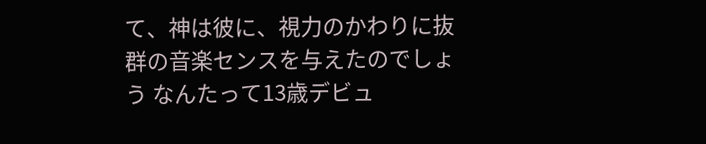て、神は彼に、視力のかわりに抜群の音楽センスを与えたのでしょう なんたって13歳デビュ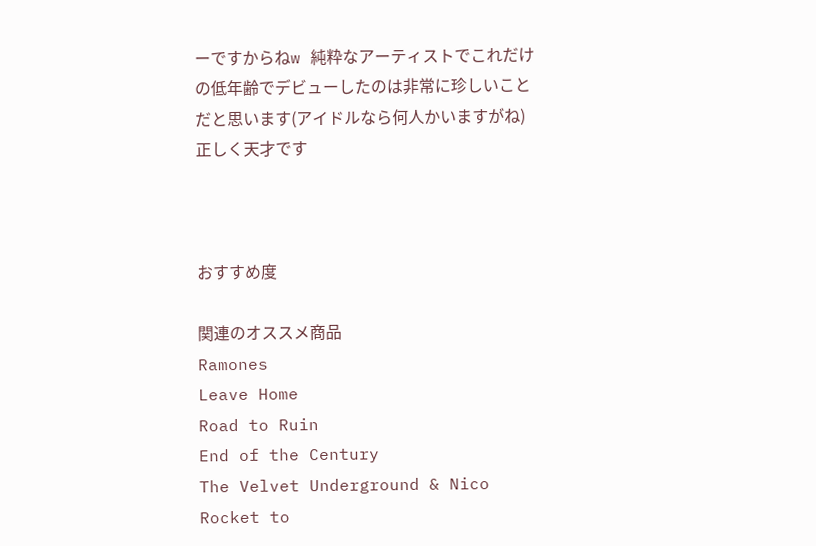ーですからねw 純粋なアーティストでこれだけの低年齢でデビューしたのは非常に珍しいことだと思います(アイドルなら何人かいますがね) 正しく天才です



おすすめ度

関連のオススメ商品
Ramones
Leave Home
Road to Ruin
End of the Century
The Velvet Underground & Nico
Rocket to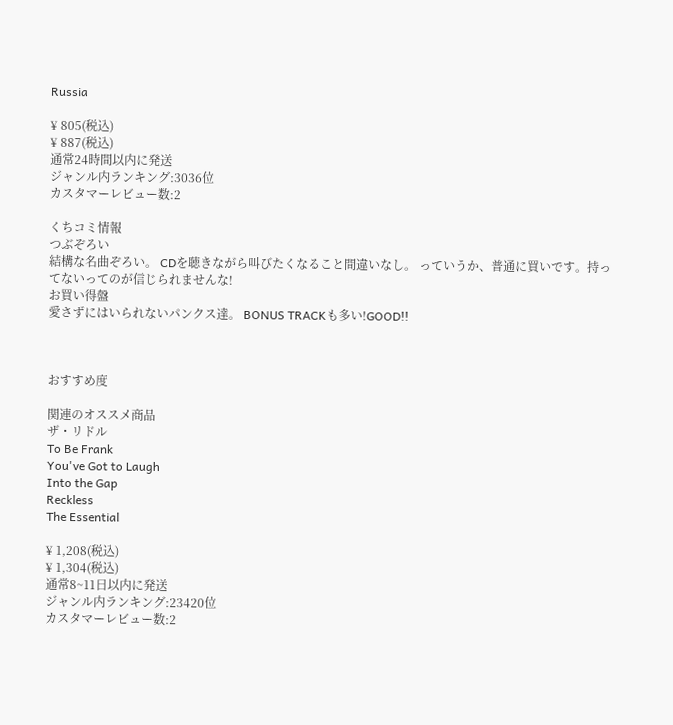Russia

¥ 805(税込)
¥ 887(税込)
通常24時間以内に発送
ジャンル内ランキング:3036位
カスタマーレビュー数:2

くちコミ情報
つぶぞろい
結構な名曲ぞろい。 CDを聴きながら叫びたくなること間違いなし。 っていうか、普通に買いです。持ってないってのが信じられませんな!
お買い得盤
愛さずにはいられないパンクス達。 BONUS TRACKも多い!GOOD!!



おすすめ度

関連のオススメ商品
ザ・リドル
To Be Frank
You've Got to Laugh
Into the Gap
Reckless
The Essential

¥ 1,208(税込)
¥ 1,304(税込)
通常8~11日以内に発送
ジャンル内ランキング:23420位
カスタマーレビュー数:2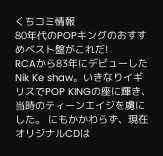くちコミ情報
80年代のPOPキングのおすすめベスト盤がこれだ!
RCAから83年にデビューしたNik Ke shaw。いきなりイギリスでPOP KINGの座に輝き、当時のティーンエイジを虜にした。 にもかかわらず、現在オリジナルCDは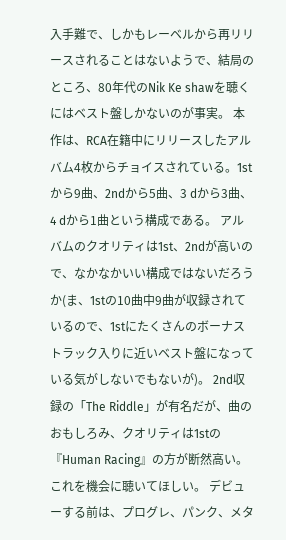入手難で、しかもレーベルから再リリースされることはないようで、結局のところ、80年代のNik Ke shawを聴くにはベスト盤しかないのが事実。 本作は、RCA在籍中にリリースしたアルバム4枚からチョイスされている。1stから9曲、2ndから5曲、3 dから3曲、4 dから1曲という構成である。 アルバムのクオリティは1st、2ndが高いので、なかなかいい構成ではないだろうか(ま、1stの10曲中9曲が収録されているので、1stにたくさんのボーナストラック入りに近いベスト盤になっている気がしないでもないが)。 2nd収録の「The Riddle」が有名だが、曲のおもしろみ、クオリティは1stの『Human Racing』の方が断然高い。これを機会に聴いてほしい。 デビューする前は、プログレ、パンク、メタ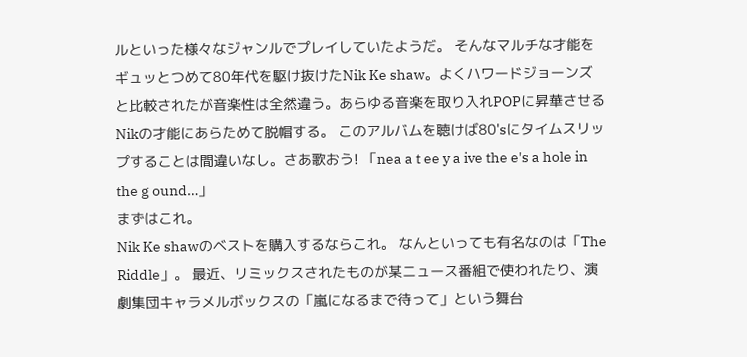ルといった様々なジャンルでプレイしていたようだ。 そんなマルチな才能をギュッとつめて80年代を駆け抜けたNik Ke shaw。よくハワードジョーンズと比較されたが音楽性は全然違う。あらゆる音楽を取り入れPOPに昇華させるNikの才能にあらためて脱帽する。 このアルバムを聴けば80'sにタイムスリップすることは間違いなし。さあ歌おう! 「nea a t ee y a ive the e's a hole in the g ound…」
まずはこれ。
Nik Ke shawのベストを購入するならこれ。 なんといっても有名なのは「The Riddle」。 最近、リミックスされたものが某ニュース番組で使われたり、演劇集団キャラメルボックスの「嵐になるまで待って」という舞台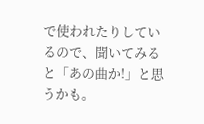で使われたりしているので、聞いてみると「あの曲か!」と思うかも。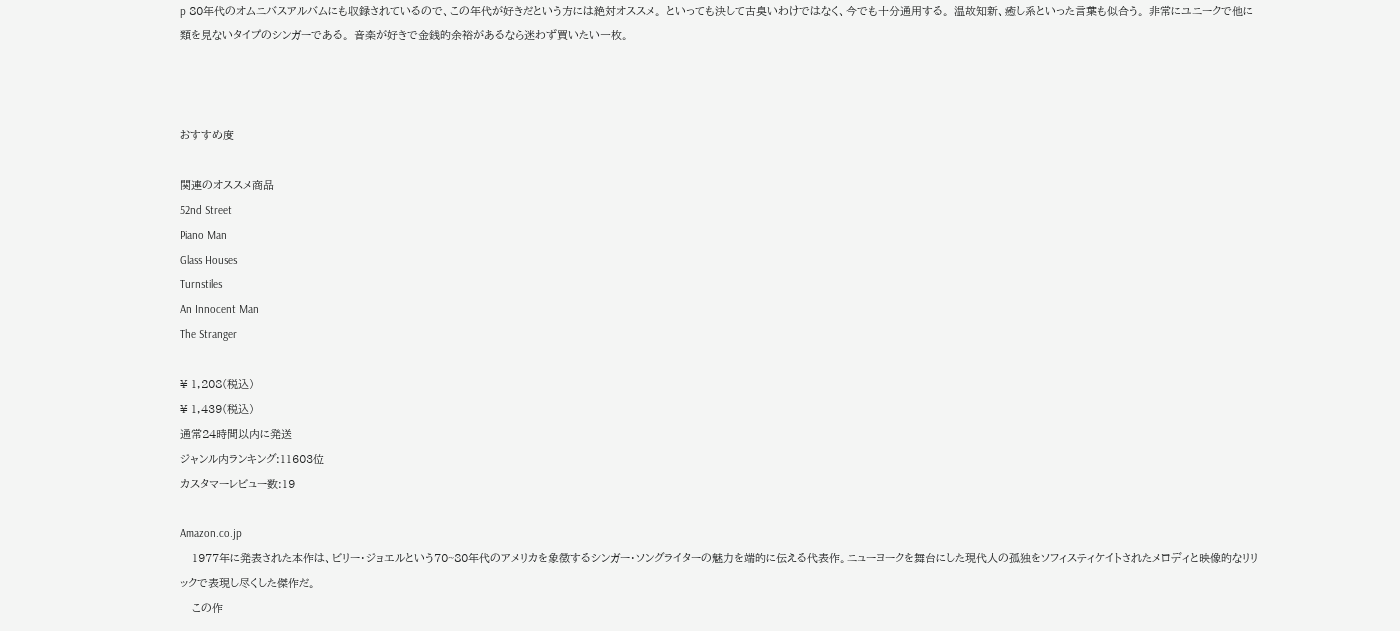p 80年代のオムニバスアルバムにも収録されているので、この年代が好きだという方には絶対オススメ。 といっても決して古臭いわけではなく、今でも十分通用する。 温故知新、癒し系といった言葉も似合う。 非常にユニークで他に類を見ないタイプのシンガーである。 音楽が好きで金銭的余裕があるなら迷わず買いたい一枚。



おすすめ度

関連のオススメ商品
52nd Street
Piano Man
Glass Houses
Turnstiles
An Innocent Man
The Stranger

¥ 1,208(税込)
¥ 1,439(税込)
通常24時間以内に発送
ジャンル内ランキング:11603位
カスタマーレビュー数:19

Amazon.co.jp
   1977年に発表された本作は、ビリー・ジョエルという70~80年代のアメリカを象徴するシンガー・ソングライターの魅力を端的に伝える代表作。ニューヨークを舞台にした現代人の孤独をソフィスティケイトされたメロディと映像的なリリックで表現し尽くした傑作だ。
   この作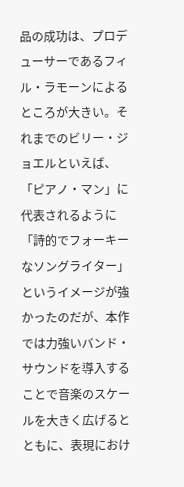品の成功は、プロデューサーであるフィル・ラモーンによるところが大きい。それまでのビリー・ジョエルといえば、「ピアノ・マン」に代表されるように「詩的でフォーキーなソングライター」というイメージが強かったのだが、本作では力強いバンド・サウンドを導入することで音楽のスケールを大きく広げるとともに、表現におけ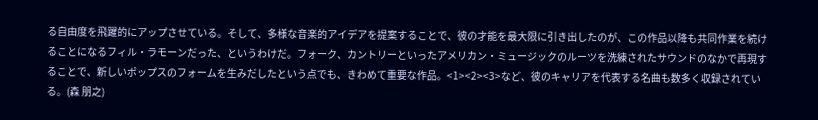る自由度を飛躍的にアップさせている。そして、多様な音楽的アイデアを提案することで、彼の才能を最大限に引き出したのが、この作品以降も共同作業を続けることになるフィル・ラモーンだった、というわけだ。フォーク、カントリーといったアメリカン・ミュージックのルーツを洗練されたサウンドのなかで再現することで、新しいポップスのフォームを生みだしたという点でも、きわめて重要な作品。<1><2><3>など、彼のキャリアを代表する名曲も数多く収録されている。(森 朋之)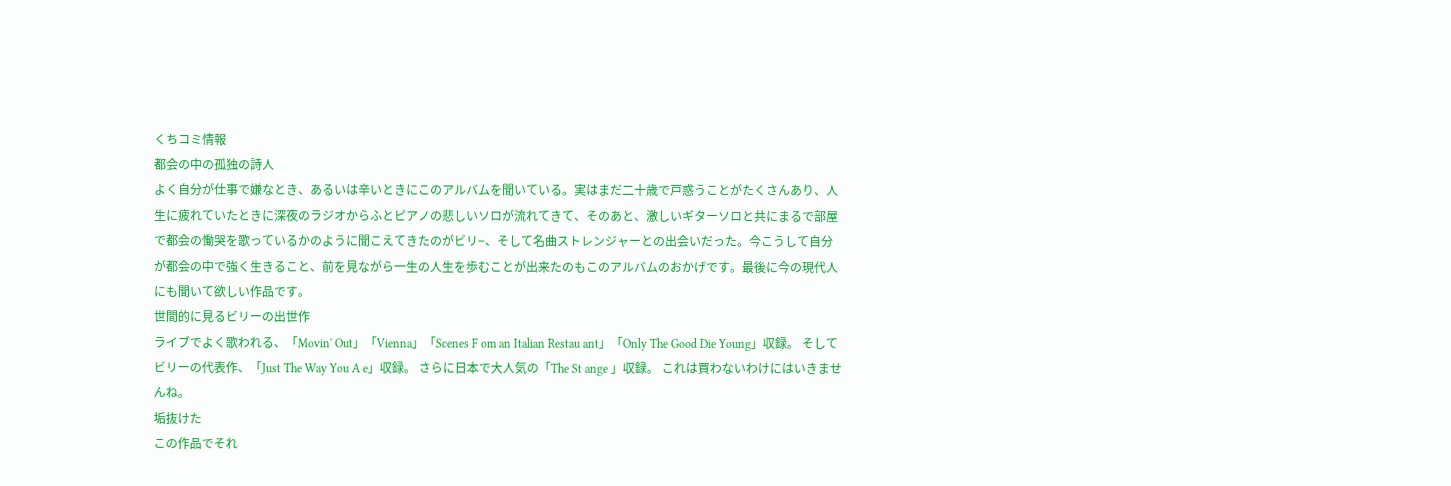くちコミ情報
都会の中の孤独の詩人
よく自分が仕事で嫌なとき、あるいは辛いときにこのアルバムを聞いている。実はまだ二十歳で戸惑うことがたくさんあり、人生に疲れていたときに深夜のラジオからふとピアノの悲しいソロが流れてきて、そのあと、激しいギターソロと共にまるで部屋で都会の慟哭を歌っているかのように聞こえてきたのがビリ−、そして名曲ストレンジャーとの出会いだった。今こうして自分が都会の中で強く生きること、前を見ながら一生の人生を歩むことが出来たのもこのアルバムのおかげです。最後に今の現代人にも聞いて欲しい作品です。
世間的に見るビリーの出世作
ライブでよく歌われる、「Movin' Out」「Vienna」「Scenes F om an Italian Restau ant」「Only The Good Die Young」収録。 そしてビリーの代表作、「Just The Way You A e」収録。 さらに日本で大人気の「The St ange 」収録。 これは買わないわけにはいきませんね。
垢抜けた
この作品でそれ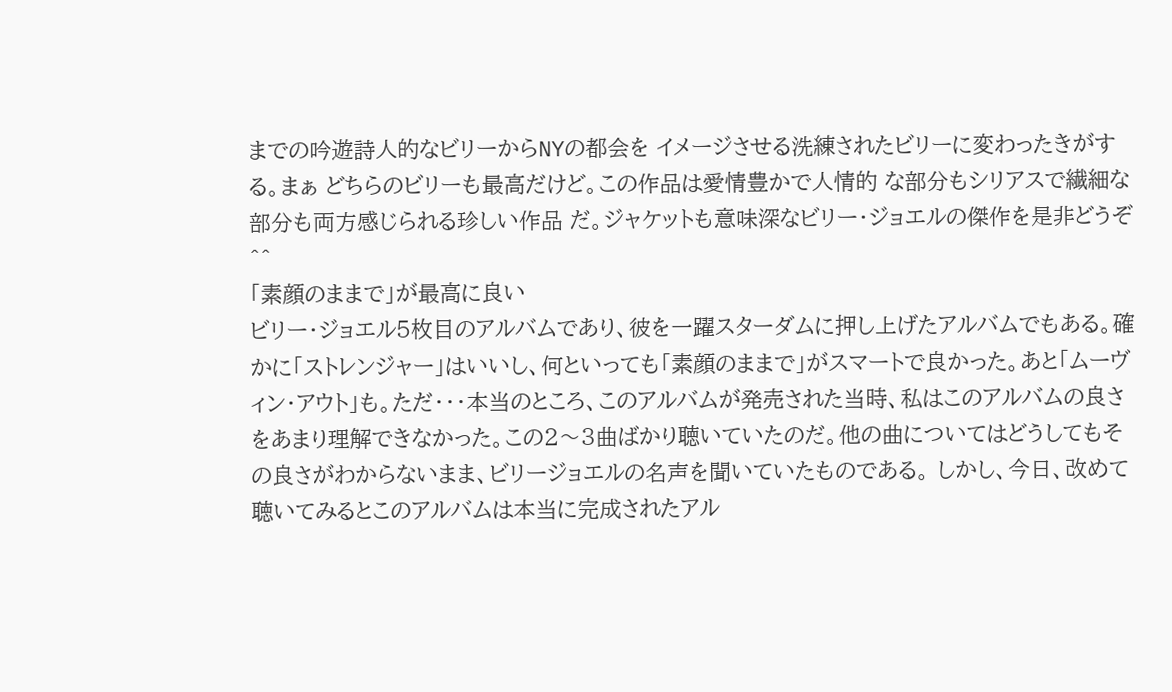までの吟遊詩人的なビリーからNYの都会を イメージさせる洗練されたビリーに変わったきがする。まぁ どちらのビリーも最高だけど。この作品は愛情豊かで人情的 な部分もシリアスで繊細な部分も両方感じられる珍しい作品 だ。ジャケットも意味深なビリー・ジョエルの傑作を是非どうぞ^^
「素顔のままで」が最高に良い
ビリー・ジョエル5枚目のアルバムであり、彼を一躍スターダムに押し上げたアルバムでもある。確かに「ストレンジャー」はいいし、何といっても「素顔のままで」がスマートで良かった。あと「ムーヴィン・アウト」も。ただ・・・本当のところ、このアルバムが発売された当時、私はこのアルバムの良さをあまり理解できなかった。この2〜3曲ばかり聴いていたのだ。他の曲についてはどうしてもその良さがわからないまま、ビリージョエルの名声を聞いていたものである。 しかし、今日、改めて聴いてみるとこのアルバムは本当に完成されたアル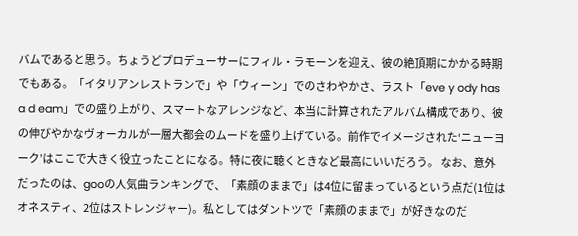バムであると思う。ちょうどプロデューサーにフィル・ラモーンを迎え、彼の絶頂期にかかる時期でもある。「イタリアンレストランで」や「ウィーン」でのさわやかさ、ラスト「eve y ody has a d eam」での盛り上がり、スマートなアレンジなど、本当に計算されたアルバム構成であり、彼の伸びやかなヴォーカルが一層大都会のムードを盛り上げている。前作でイメージされた‘ニューヨーク’はここで大きく役立ったことになる。特に夜に聴くときなど最高にいいだろう。 なお、意外だったのは、gooの人気曲ランキングで、「素顔のままで」は4位に留まっているという点だ(1位はオネスティ、2位はストレンジャー)。私としてはダントツで「素顔のままで」が好きなのだ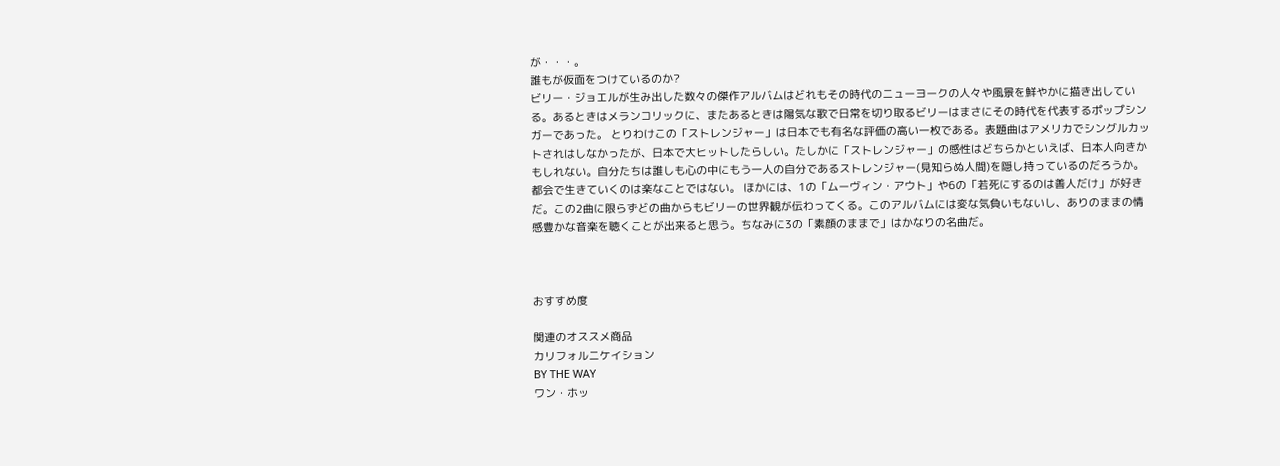が・・・。
誰もが仮面をつけているのか?
ビリー・ジョエルが生み出した数々の傑作アルバムはどれもその時代のニューヨークの人々や風景を鮮やかに描き出している。あるときはメランコリックに、またあるときは陽気な歌で日常を切り取るビリーはまさにその時代を代表するポップシンガーであった。 とりわけこの「ストレンジャー」は日本でも有名な評価の高い一枚である。表題曲はアメリカでシングルカットされはしなかったが、日本で大ヒットしたらしい。たしかに「ストレンジャー」の感性はどちらかといえば、日本人向きかもしれない。自分たちは誰しも心の中にもう一人の自分であるストレンジャー(見知らぬ人間)を隠し持っているのだろうか。都会で生きていくのは楽なことではない。 ほかには、1の「ムーヴィン・アウト」や6の「若死にするのは善人だけ」が好きだ。この2曲に限らずどの曲からもビリーの世界観が伝わってくる。このアルバムには変な気負いもないし、ありのままの情感豊かな音楽を聴くことが出来ると思う。ちなみに3の「素顔のままで」はかなりの名曲だ。



おすすめ度

関連のオススメ商品
カリフォルニケイション
BY THE WAY
ワン・ホッ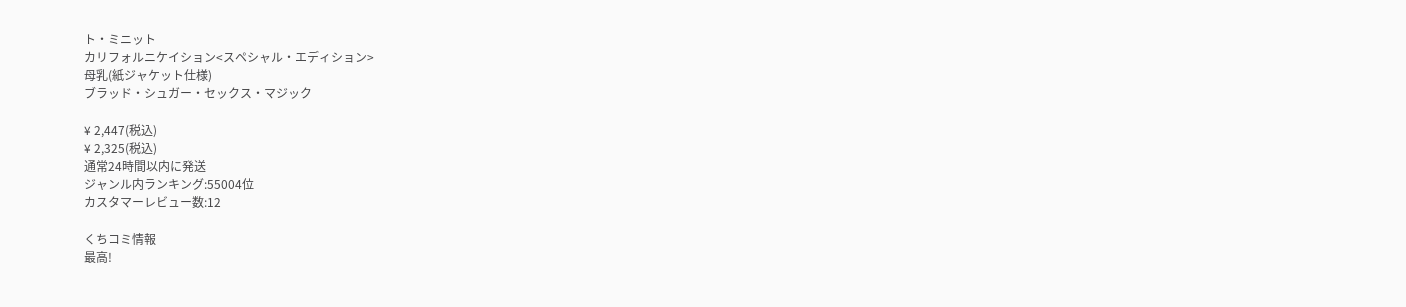ト・ミニット
カリフォルニケイション<スペシャル・エディション>
母乳(紙ジャケット仕様)
ブラッド・シュガー・セックス・マジック

¥ 2,447(税込)
¥ 2,325(税込)
通常24時間以内に発送
ジャンル内ランキング:55004位
カスタマーレビュー数:12

くちコミ情報
最高!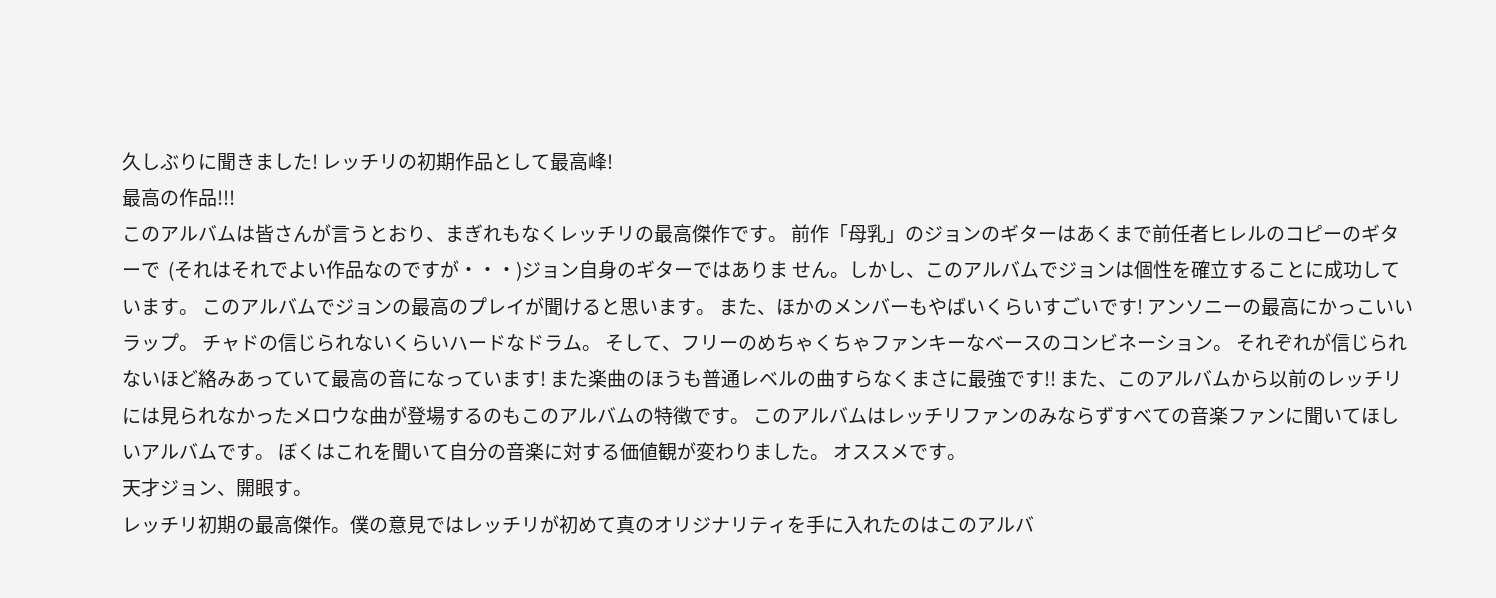久しぶりに聞きました! レッチリの初期作品として最高峰!
最高の作品!!!
このアルバムは皆さんが言うとおり、まぎれもなくレッチリの最高傑作です。 前作「母乳」のジョンのギターはあくまで前任者ヒレルのコピーのギターで  (それはそれでよい作品なのですが・・・)ジョン自身のギターではありま せん。しかし、このアルバムでジョンは個性を確立することに成功しています。 このアルバムでジョンの最高のプレイが聞けると思います。 また、ほかのメンバーもやばいくらいすごいです! アンソニーの最高にかっこいいラップ。 チャドの信じられないくらいハードなドラム。 そして、フリーのめちゃくちゃファンキーなベースのコンビネーション。 それぞれが信じられないほど絡みあっていて最高の音になっています! また楽曲のほうも普通レベルの曲すらなくまさに最強です!! また、このアルバムから以前のレッチリには見られなかったメロウな曲が登場するのもこのアルバムの特徴です。 このアルバムはレッチリファンのみならずすべての音楽ファンに聞いてほしいアルバムです。 ぼくはこれを聞いて自分の音楽に対する価値観が変わりました。 オススメです。
天才ジョン、開眼す。
レッチリ初期の最高傑作。僕の意見ではレッチリが初めて真のオリジナリティを手に入れたのはこのアルバ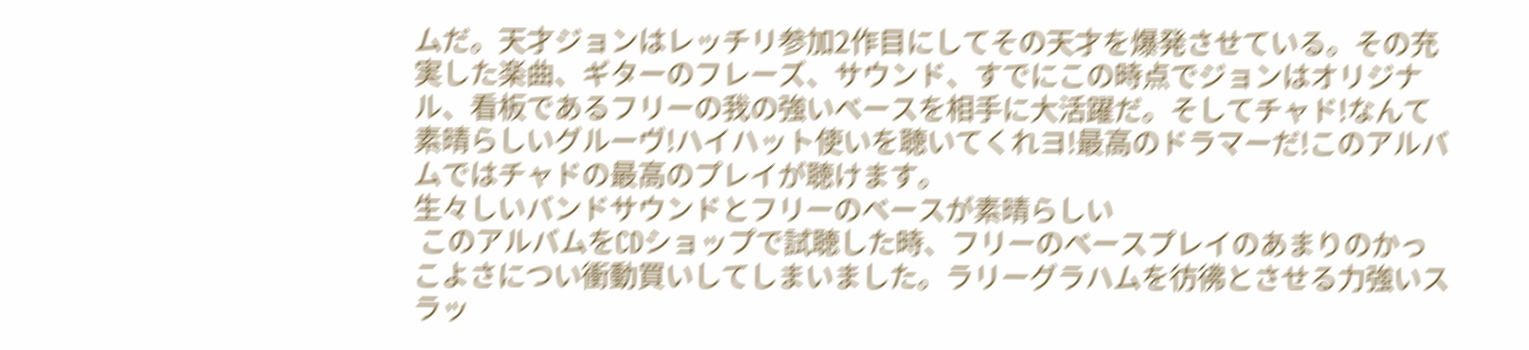ムだ。天才ジョンはレッチリ参加2作目にしてその天才を爆発させている。その充実した楽曲、ギターのフレーズ、サウンド、すでにこの時点でジョンはオリジナル、看板であるフリーの我の強いベースを相手に大活躍だ。そしてチャド!なんて素晴らしいグルーヴ!ハイハット使いを聴いてくれヨ!最高のドラマーだ!このアルバムではチャドの最高のプレイが聴けます。
生々しいバンドサウンドとフリーのベースが素晴らしい
 このアルバムをCDショップで試聴した時、フリーのベースプレイのあまりのかっこよさについ衝動買いしてしまいました。ラリーグラハムを彷彿とさせる力強いスラッ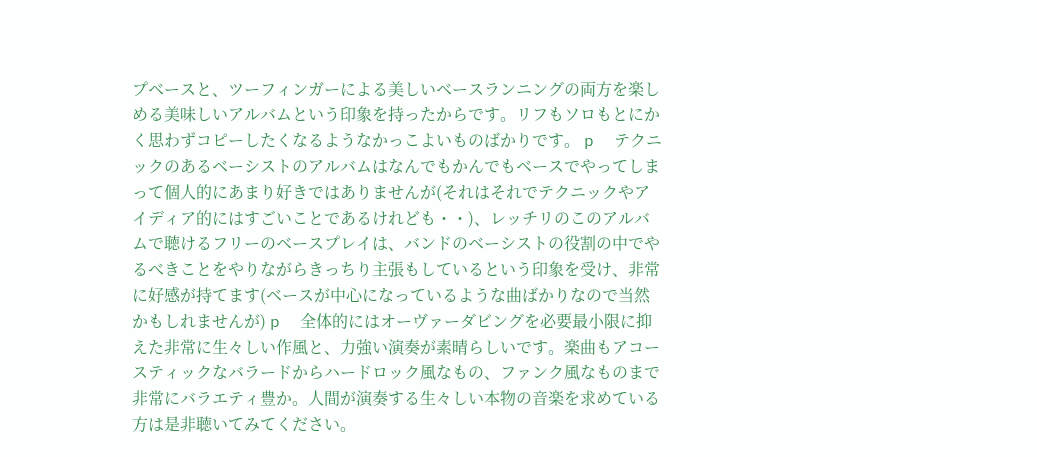プベースと、ツーフィンガーによる美しいベースランニングの両方を楽しめる美味しいアルバムという印象を持ったからです。リフもソロもとにかく思わずコピーしたくなるようなかっこよいものばかりです。 p  テクニックのあるベーシストのアルバムはなんでもかんでもベースでやってしまって個人的にあまり好きではありませんが(それはそれでテクニックやアイディア的にはすごいことであるけれども・・)、レッチリのこのアルバムで聴けるフリーのベースプレイは、バンドのベーシストの役割の中でやるべきことをやりながらきっちり主張もしているという印象を受け、非常に好感が持てます(ベースが中心になっているような曲ばかりなので当然かもしれませんが) p  全体的にはオーヴァーダビングを必要最小限に抑えた非常に生々しい作風と、力強い演奏が素晴らしいです。楽曲もアコースティックなバラードからハードロック風なもの、ファンク風なものまで非常にバラエティ豊か。人間が演奏する生々しい本物の音楽を求めている方は是非聴いてみてください。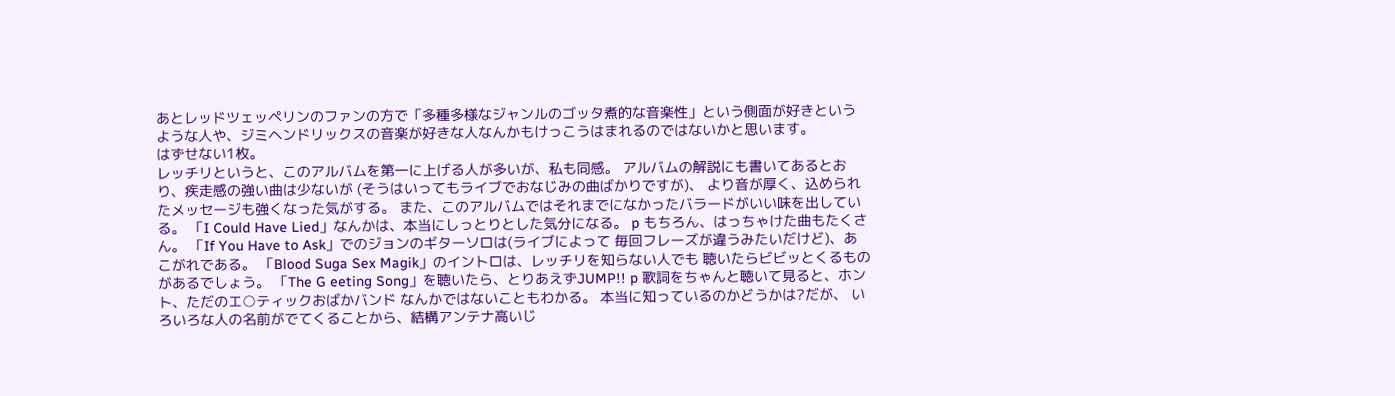あとレッドツェッペリンのファンの方で「多種多様なジャンルのゴッタ煮的な音楽性」という側面が好きというような人や、ジミヘンドリックスの音楽が好きな人なんかもけっこうはまれるのではないかと思います。
はずせない1枚。
レッチリというと、このアルバムを第一に上げる人が多いが、私も同感。 アルバムの解説にも書いてあるとおり、疾走感の強い曲は少ないが (そうはいってもライブでおなじみの曲ばかりですが)、 より音が厚く、込められたメッセージも強くなった気がする。 また、このアルバムではそれまでになかったバラードがいい味を出している。 「I Could Have Lied」なんかは、本当にしっとりとした気分になる。 p もちろん、はっちゃけた曲もたくさん。 「If You Have to Ask」でのジョンのギターソロは(ライブによって 毎回フレーズが違うみたいだけど)、あこがれである。 「Blood Suga Sex Magik」のイントロは、レッチリを知らない人でも 聴いたらビビッとくるものがあるでしょう。 「The G eeting Song」を聴いたら、とりあえずJUMP!! p 歌詞をちゃんと聴いて見ると、ホント、ただのエ○ティックおばかバンド なんかではないこともわかる。 本当に知っているのかどうかは?だが、 いろいろな人の名前がでてくることから、結構アンテナ高いじ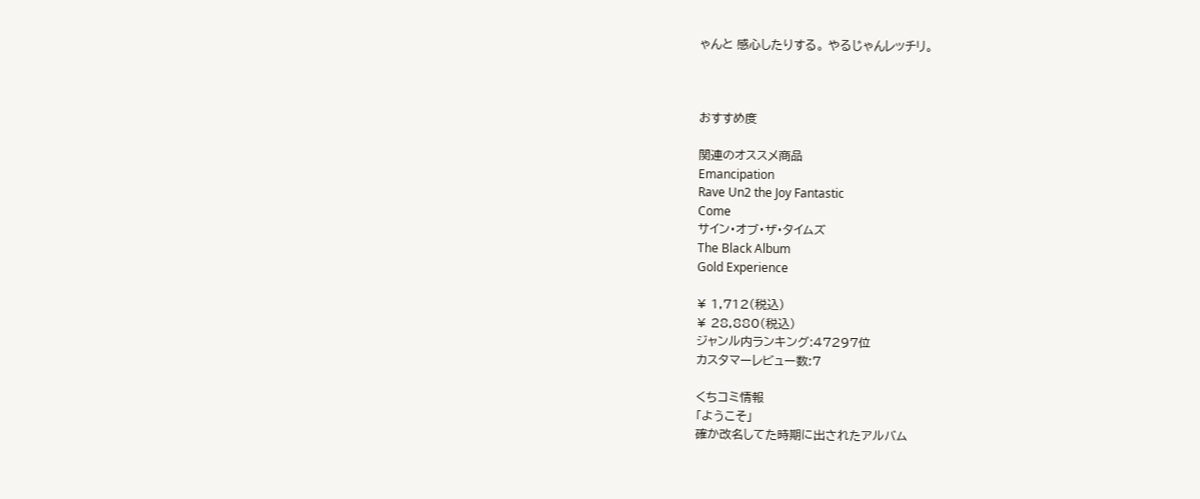ゃんと 感心したりする。 やるじゃんレッチリ。



おすすめ度

関連のオススメ商品
Emancipation
Rave Un2 the Joy Fantastic
Come
サイン・オブ・ザ・タイムズ
The Black Album
Gold Experience

¥ 1,712(税込)
¥ 28,880(税込)
ジャンル内ランキング:47297位
カスタマーレビュー数:7

くちコミ情報
「ようこそ」
確か改名してた時期に出されたアルバム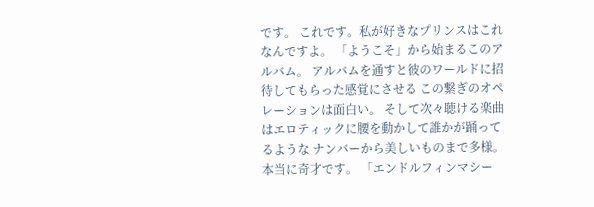です。 これです。私が好きなプリンスはこれなんですよ。 「ようこそ」から始まるこのアルバム。 アルバムを通すと彼のワールドに招待してもらった感覚にさせる この繋ぎのオペレーションは面白い。 そして次々聴ける楽曲はエロティックに腰を動かして誰かが踊ってるような ナンバーから美しいものまで多様。 本当に奇才です。 「エンドルフィンマシー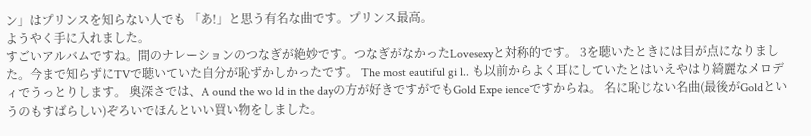ン」はプリンスを知らない人でも 「あ!」と思う有名な曲です。プリンス最高。
ようやく手に入れました。
すごいアルバムですね。間のナレーションのつなぎが絶妙です。つなぎがなかったLovesexyと対称的です。 3を聴いたときには目が点になりました。今まで知らずにTVで聴いていた自分が恥ずかしかったです。 The most eautiful gi l.. も以前からよく耳にしていたとはいえやはり綺麗なメロディでうっとりします。 奥深さでは、A ound the wo ld in the dayの方が好きですがでもGold Expe ienceですからね。 名に恥じない名曲(最後がGoldというのもすばらしい)ぞろいでほんといい買い物をしました。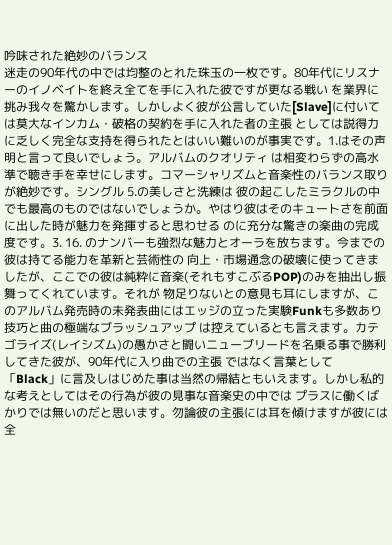吟味された絶妙のバランス
迷走の90年代の中では均整のとれた珠玉の一枚です。80年代にリスナーのイノベイトを終え全てを手に入れた彼ですが更なる戦い を業界に挑み我々を驚かします。しかしよく彼が公言していた[Slave]に付いては莫大なインカム・破格の契約を手に入れた者の主張 としては説得力に乏しく完全な支持を得られたとはいい難いのが事実です。1.はその声明と言って良いでしょう。アルバムのクオリティ は相変わらずの高水準で聴き手を幸せにします。コマーシャリズムと音楽性のバランス取りが絶妙です。シングル 5.の美しさと洗練は 彼の起こしたミラクルの中でも最高のものではないでしょうか。やはり彼はそのキュートさを前面に出した時が魅力を発揮すると思わせる のに充分な驚きの楽曲の完成度です。3. 16. のナンバーも強烈な魅力とオーラを放ちます。今までの彼は持てる能力を革新と芸術性の 向上・市場通念の破壊に使ってきましたが、ここでの彼は純粋に音楽(それもすこぶるPOP)のみを抽出し振舞ってくれています。それが 物足りないとの意見も耳にしますが、このアルバム発売時の未発表曲にはエッジの立った実験Funkも多数あり技巧と曲の極端なブラッシュアップ は控えているとも言えます。カテゴライズ(レイシズム)の愚かさと闘いニューブリードを名乗る事で勝利してきた彼が、90年代に入り曲での主張 ではなく言葉として「Black」に言及しはじめた事は当然の帰結ともいえます。しかし私的な考えとしてはその行為が彼の見事な音楽史の中では プラスに働くばかりでは無いのだと思います。勿論彼の主張には耳を傾けますが彼には全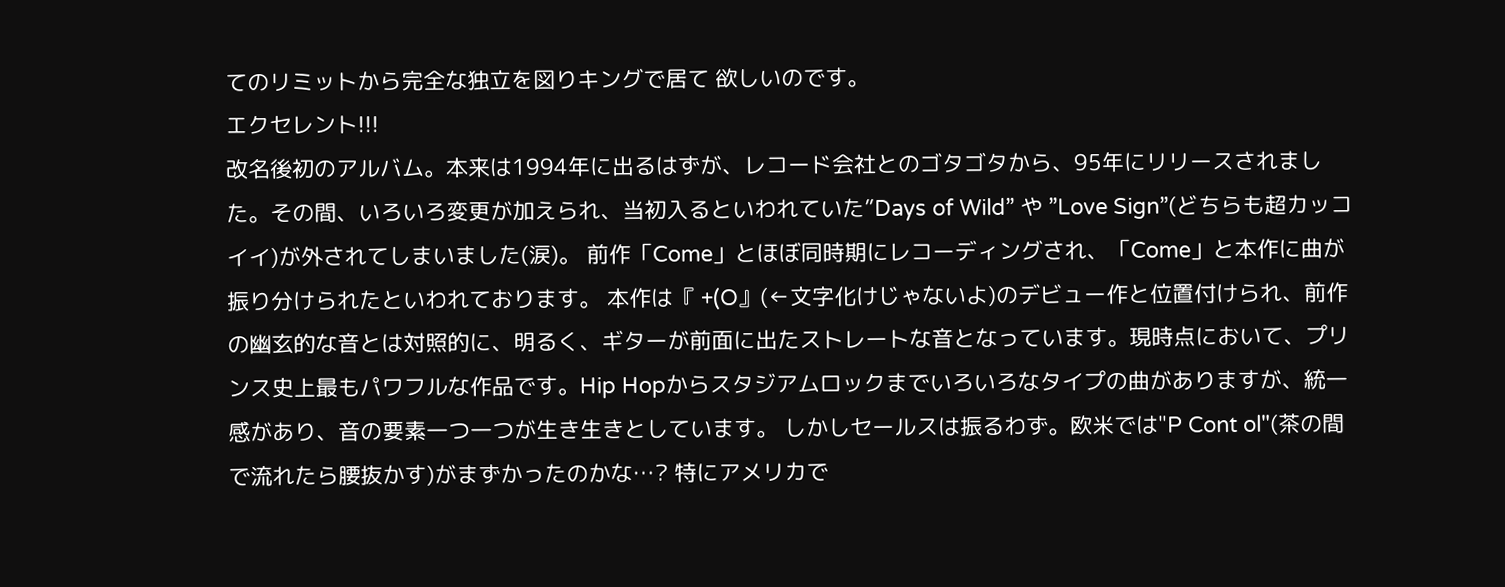てのリミットから完全な独立を図りキングで居て 欲しいのです。
エクセレント!!!
改名後初のアルバム。本来は1994年に出るはずが、レコード会社とのゴタゴタから、95年にリリースされました。その間、いろいろ変更が加えられ、当初入るといわれていた”Days of Wild” や ”Love Sign”(どちらも超カッコイイ)が外されてしまいました(涙)。 前作「Come」とほぼ同時期にレコーディングされ、「Come」と本作に曲が振り分けられたといわれております。 本作は『 +(O』(←文字化けじゃないよ)のデビュー作と位置付けられ、前作の幽玄的な音とは対照的に、明るく、ギターが前面に出たストレートな音となっています。現時点において、プリンス史上最もパワフルな作品です。Hip Hopからスタジアムロックまでいろいろなタイプの曲がありますが、統一感があり、音の要素一つ一つが生き生きとしています。 しかしセールスは振るわず。欧米では"P Cont ol"(茶の間で流れたら腰抜かす)がまずかったのかな…? 特にアメリカで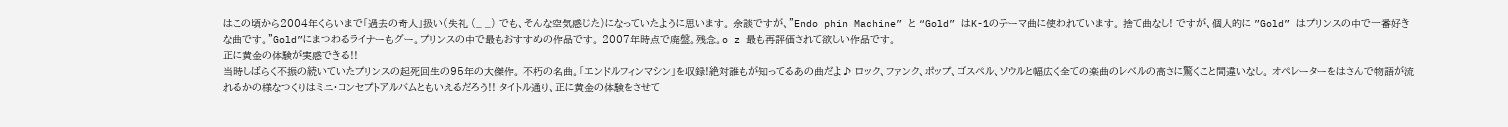はこの頃から2004年くらいまで「過去の奇人」扱い(失礼 (_ _) でも、そんな空気感じた)になっていたように思います。 余談ですが、”Endo phin Machine” と “Gold” はK-1のテーマ曲に使われています。 捨て曲なし! ですが、個人的に ”Gold” はプリンスの中で一番好きな曲です。”Gold”にまつわるライナーもグー。プリンスの中で最もおすすめの作品です。 2007年時点で廃盤。残念。o z 最も再評価されて欲しい作品です。
正に黄金の体験が実感できる!!
当時しばらく不振の続いていたプリンスの起死回生の95年の大傑作。 不朽の名曲。「エンドルフィンマシン」を収録!絶対誰もが知ってるあの曲だよ♪ ロック、ファンク、ポップ、ゴスペル、ソウルと幅広く全ての楽曲のレベルの高さに驚くこと間違いなし。 オペレーターをはさんで物語が流れるかの様なつくりはミニ・コンセプトアルバムともいえるだろう!! タイトル通り、正に黄金の体験をさせて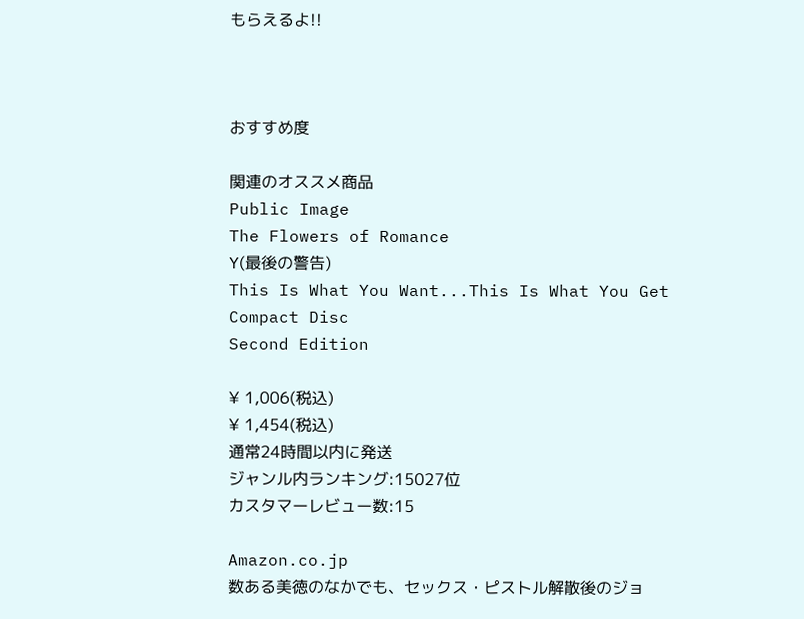もらえるよ!!



おすすめ度

関連のオススメ商品
Public Image
The Flowers of Romance
Y(最後の警告)
This Is What You Want...This Is What You Get
Compact Disc
Second Edition

¥ 1,006(税込)
¥ 1,454(税込)
通常24時間以内に発送
ジャンル内ランキング:15027位
カスタマーレビュー数:15

Amazon.co.jp
数ある美徳のなかでも、セックス・ピストル解散後のジョ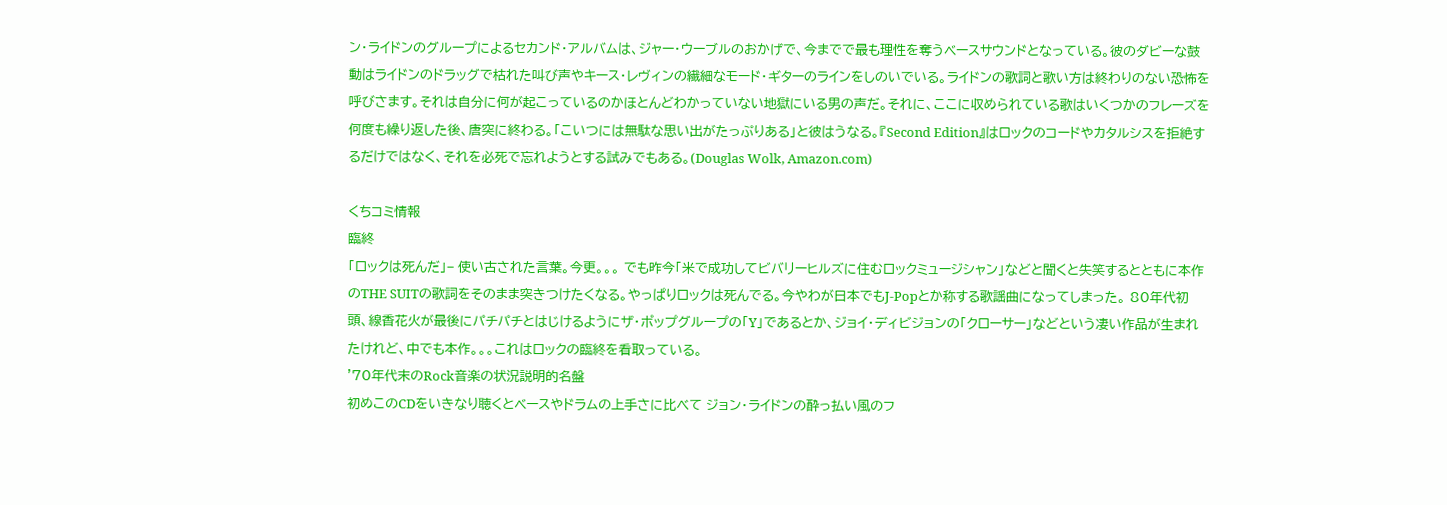ン・ライドンのグループによるセカンド・アルバムは、ジャー・ウーブルのおかげで、今までで最も理性を奪うベースサウンドとなっている。彼のダビーな鼓動はライドンのドラッグで枯れた叫び声やキース・レヴィンの繊細なモード・ギターのラインをしのいでいる。ライドンの歌詞と歌い方は終わりのない恐怖を呼びさます。それは自分に何が起こっているのかほとんどわかっていない地獄にいる男の声だ。それに、ここに収められている歌はいくつかのフレーズを何度も繰り返した後、唐突に終わる。「こいつには無駄な思い出がたっぷりある」と彼はうなる。『Second Edition』はロックのコードやカタルシスを拒絶するだけではなく、それを必死で忘れようとする試みでもある。(Douglas Wolk, Amazon.com)

くちコミ情報
臨終
「ロックは死んだ」− 使い古された言葉。今更。。。 でも昨今「米で成功してビバリーヒルズに住むロックミュージシャン」などと聞くと失笑するとともに本作のTHE SUITの歌詞をそのまま突きつけたくなる。やっぱりロックは死んでる。今やわが日本でもJ-Popとか称する歌謡曲になってしまった。 80年代初頭、線香花火が最後にパチパチとはじけるようにザ・ポップグループの「Y」であるとか、ジョイ・ディビジョンの「クローサー」などという凄い作品が生まれたけれど、中でも本作。。。これはロックの臨終を看取っている。
'70年代末のRock音楽の状況説明的名盤
初めこのCDをいきなり聴くとベースやドラムの上手さに比べて ジョン・ライドンの酔っ払い風のフ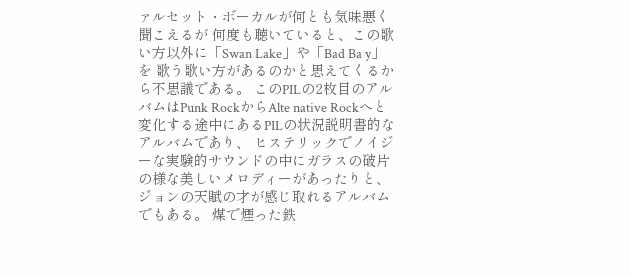ァルセット・ボーカルが何とも気味悪く聞こえるが 何度も聴いていると、この歌い方以外に「Swan Lake」や「Bad Ba y」を 歌う歌い方があるのかと思えてくるから不思議である。 このPILの2枚目のアルバムはPunk RockからAlte native Rockへと 変化する途中にあるPILの状況説明書的なアルバムであり、 ヒステリックでノイジーな実験的サウンドの中にガラスの破片の様な美しいメロディーがあったりと、 ジョンの天賦の才が感じ取れるアルバムでもある。 煤で煙った鉄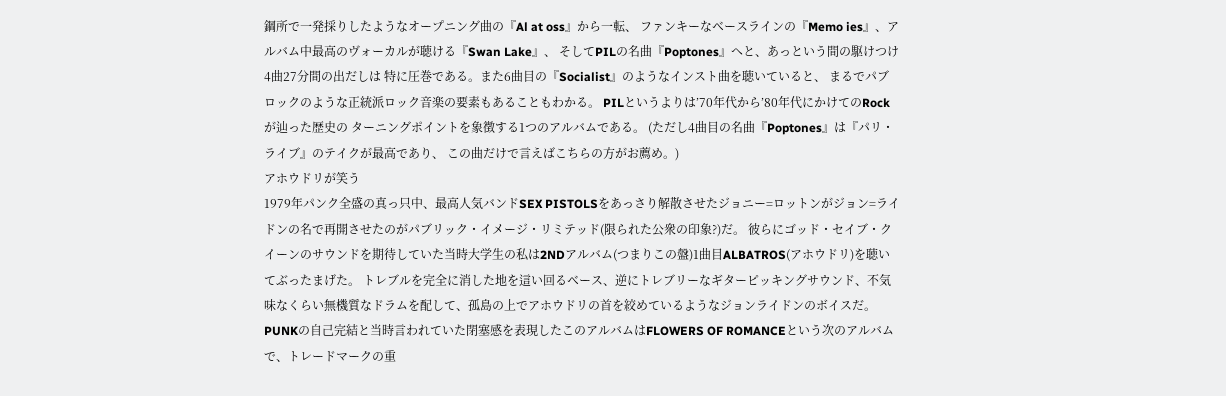鋼所で一発採りしたようなオープニング曲の『Al at oss』から一転、 ファンキーなベースラインの『Memo ies』、アルバム中最高のヴォーカルが聴ける『Swan Lake』、 そしてPILの名曲『Poptones』へと、あっという間の駆けつけ4曲27分間の出だしは 特に圧巻である。また6曲目の『Socialist』のようなインスト曲を聴いていると、 まるでパブロックのような正統派ロック音楽の要素もあることもわかる。 PILというよりは’70年代から’80年代にかけてのRockが辿った歴史の ターニングポイントを象徴する1つのアルバムである。 (ただし4曲目の名曲『Poptones』は『パリ・ライブ』のテイクが最高であり、 この曲だけで言えばこちらの方がお薦め。)
アホウドリが笑う
1979年パンク全盛の真っ只中、最高人気バンドSEX PISTOLSをあっさり解散させたジョニー=ロットンがジョン=ライドンの名で再開させたのがパブリック・イメージ・リミテッド(限られた公衆の印象?)だ。 彼らにゴッド・セイブ・クイーンのサウンドを期待していた当時大学生の私は2NDアルバム(つまりこの盤)1曲目ALBATROS(アホウドリ)を聴いてぶったまげた。 トレブルを完全に消した地を這い回るベース、逆にトレブリーなギターピッキングサウンド、不気味なくらい無機質なドラムを配して、孤島の上でアホウドリの首を絞めているようなジョンライドンのボイスだ。PUNKの自己完結と当時言われていた閉塞感を表現したこのアルバムはFLOWERS OF ROMANCEという次のアルバムで、トレードマークの重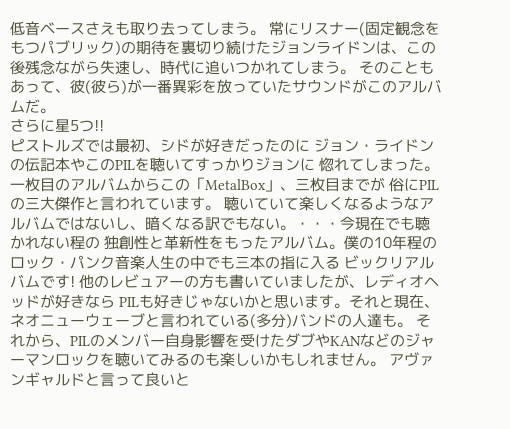低音ベースさえも取り去ってしまう。 常にリスナー(固定観念をもつパブリック)の期待を裏切り続けたジョンライドンは、この後残念ながら失速し、時代に追いつかれてしまう。 そのこともあって、彼(彼ら)が一番異彩を放っていたサウンドがこのアルバムだ。
さらに星5つ!!
ピストルズでは最初、シドが好きだったのに ジョン・ライドンの伝記本やこのPILを聴いてすっかりジョンに 惚れてしまった。 一枚目のアルバムからこの「MetalBox」、三枚目までが 俗にPILの三大傑作と言われています。 聴いていて楽しくなるようなアルバムではないし、暗くなる訳でもない。・・・今現在でも聴かれない程の 独創性と革新性をもったアルバム。僕の10年程のロック・パンク音楽人生の中でも三本の指に入る ビックリアルバムです! 他のレビュアーの方も書いていましたが、レディオヘッドが好きなら PILも好きじゃないかと思います。それと現在、ネオニューウェーブと言われている(多分)バンドの人達も。 それから、PILのメンバー自身影響を受けたダブやKANなどのジャーマンロックを聴いてみるのも楽しいかもしれません。 アヴァンギャルドと言って良いと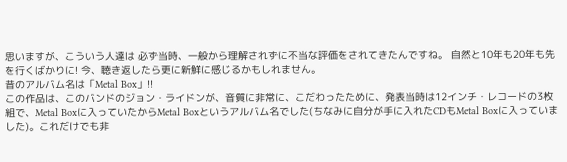思いますが、こういう人達は 必ず当時、一般から理解されずに不当な評価をされてきたんですね。 自然と10年も20年も先を行くばかりに! 今、聴き返したら更に新鮮に感じるかもしれません。
昔のアルバム名は「Metal Box」!!
この作品は、このバンドのジョン・ライドンが、音質に非常に、こだわったために、発表当時は12インチ・レコードの3枚組で、Metal Boxに入っていたからMetal Boxというアルバム名でした(ちなみに自分が手に入れたCDもMetal Boxに入っていました)。これだけでも非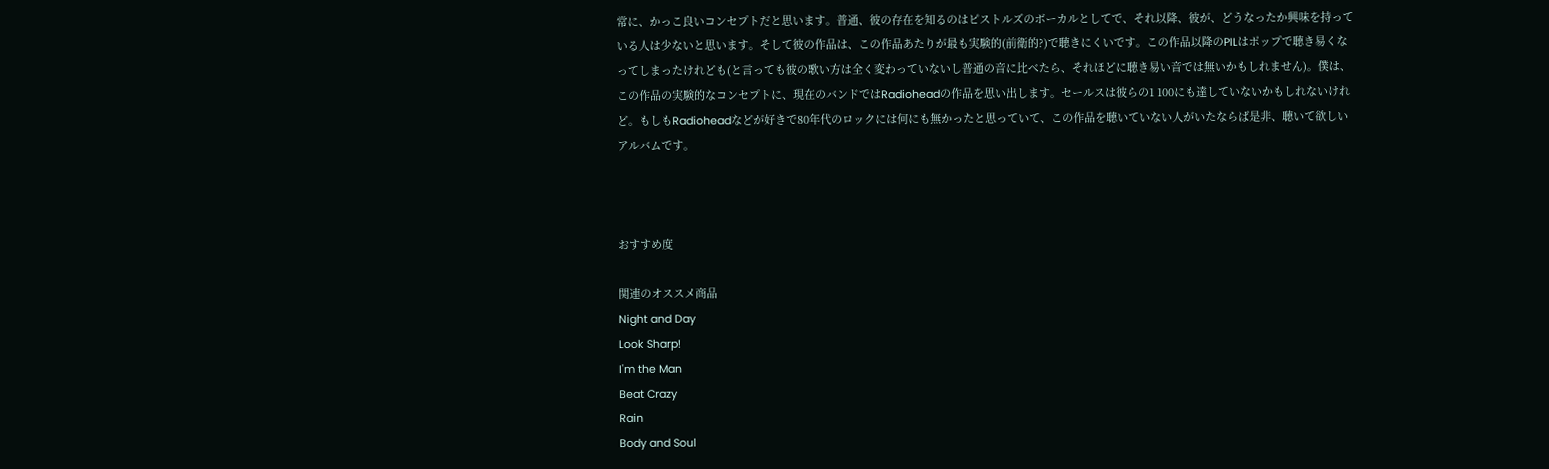常に、かっこ良いコンセプトだと思います。普通、彼の存在を知るのはピストルズのボーカルとしてで、それ以降、彼が、どうなったか興味を持っている人は少ないと思います。そして彼の作品は、この作品あたりが最も実験的(前衛的?)で聴きにくいです。この作品以降のPILはポップで聴き易くなってしまったけれども(と言っても彼の歌い方は全く変わっていないし普通の音に比べたら、それほどに聴き易い音では無いかもしれません)。僕は、この作品の実験的なコンセプトに、現在のバンドではRadioheadの作品を思い出します。セールスは彼らの1 100にも達していないかもしれないけれど。もしもRadioheadなどが好きで80年代のロックには何にも無かったと思っていて、この作品を聴いていない人がいたならば是非、聴いて欲しいアルバムです。



おすすめ度

関連のオススメ商品
Night and Day
Look Sharp!
I'm the Man
Beat Crazy
Rain
Body and Soul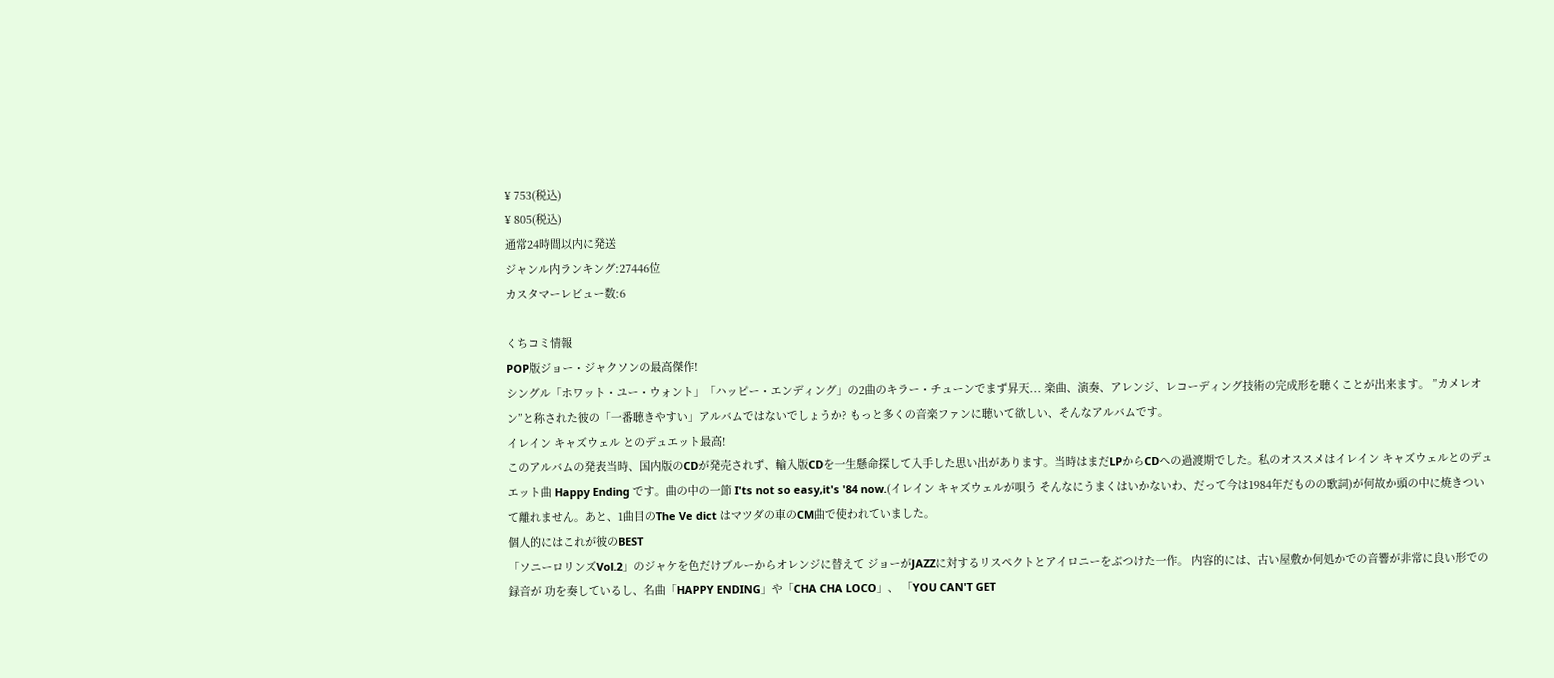¥ 753(税込)
¥ 805(税込)
通常24時間以内に発送
ジャンル内ランキング:27446位
カスタマーレビュー数:6

くちコミ情報
POP版ジョー・ジャクソンの最高傑作!
シングル「ホワット・ユー・ウォント」「ハッピー・エンディング」の2曲のキラー・チューンでまず昇天... 楽曲、演奏、アレンジ、レコーディング技術の完成形を聴くことが出来ます。 ”カメレオン”と称された彼の「一番聴きやすい」アルバムではないでしょうか? もっと多くの音楽ファンに聴いて欲しい、そんなアルバムです。
イレイン キャズウェル とのデュエット最高!
このアルバムの発表当時、国内版のCDが発売されず、輸入版CDを一生懸命探して入手した思い出があります。当時はまだLPからCDへの過渡期でした。私のオススメはイレイン キャズウェルとのデュエット曲 Happy Ending です。曲の中の一節 I'ts not so easy,it's '84 now.(イレイン キャズウェルが唄う そんなにうまくはいかないわ、だって今は1984年だものの歌詞)が何故か頭の中に焼きついて離れません。あと、1曲目のThe Ve dict はマツダの車のCM曲で使われていました。
個人的にはこれが彼のBEST
「ソニーロリンズVol.2」のジャケを色だけブルーからオレンジに替えて ジョーがJAZZに対するリスペクトとアイロニーをぶつけた一作。 内容的には、古い屋敷か何処かでの音響が非常に良い形での録音が 功を奏しているし、名曲「HAPPY ENDING」や「CHA CHA LOCO」、 「YOU CAN'T GET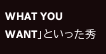WHAT YOU WANT」といった秀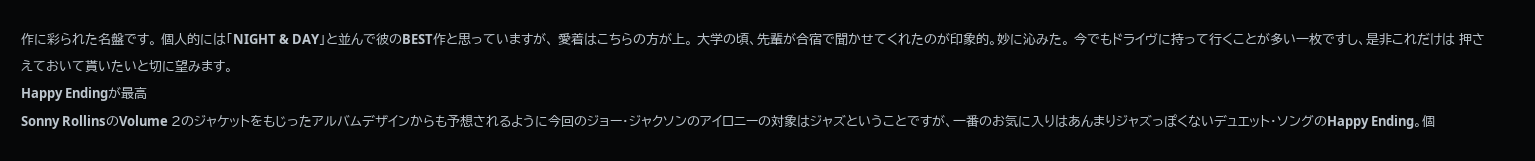作に彩られた名盤です。 個人的には「NIGHT & DAY」と並んで彼のBEST作と思っていますが、 愛着はこちらの方が上。 大学の頃、先輩が合宿で聞かせてくれたのが印象的。妙に沁みた。 今でもドライヴに持って行くことが多い一枚ですし、是非これだけは 押さえておいて貰いたいと切に望みます。
Happy Endingが最高
Sonny RollinsのVolume 2のジャケットをもじったアルバムデザインからも予想されるように今回のジョー・ジャクソンのアイロニーの対象はジャズということですが、一番のお気に入りはあんまりジャズっぽくないデュエット・ソングのHappy Ending。個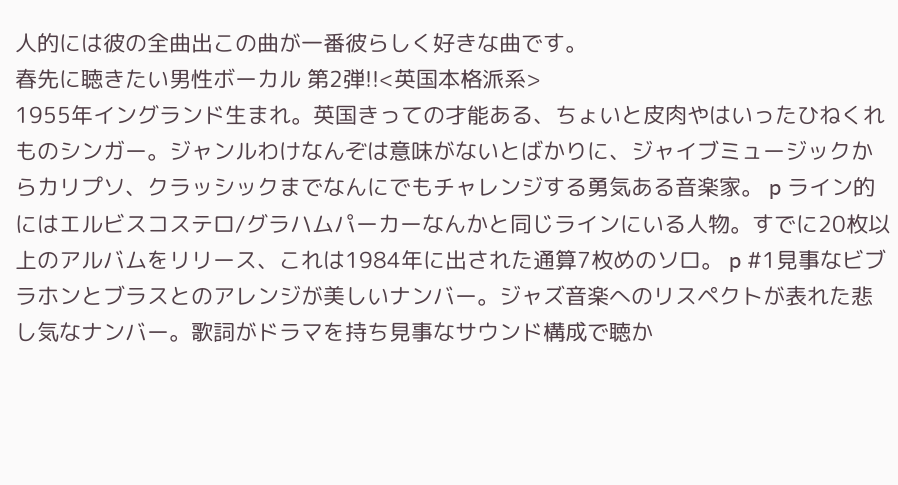人的には彼の全曲出この曲が一番彼らしく好きな曲です。
春先に聴きたい男性ボーカル 第2弾!!<英国本格派系>
1955年イングランド生まれ。英国きっての才能ある、ちょいと皮肉やはいったひねくれものシンガー。ジャンルわけなんぞは意味がないとばかりに、ジャイブミュージックからカリプソ、クラッシックまでなんにでもチャレンジする勇気ある音楽家。 p ライン的にはエルビスコステロ/グラハムパーカーなんかと同じラインにいる人物。すでに20枚以上のアルバムをリリース、これは1984年に出された通算7枚めのソロ。 p #1見事なビブラホンとブラスとのアレンジが美しいナンバー。ジャズ音楽へのリスペクトが表れた悲し気なナンバー。歌詞がドラマを持ち見事なサウンド構成で聴か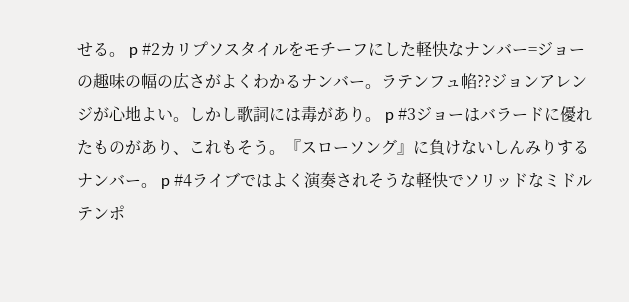せる。 p #2カリプソスタイルをモチーフにした軽快なナンバー=ジョーの趣味の幅の広さがよくわかるナンバー。ラテンフュ㡊??ジョンアレンジが心地よい。しかし歌詞には毒があり。 p #3ジョーはバラードに優れたものがあり、これもそう。『スローソング』に負けないしんみりするナンバー。 p #4ライブではよく演奏されそうな軽快でソリッドなミドルテンポ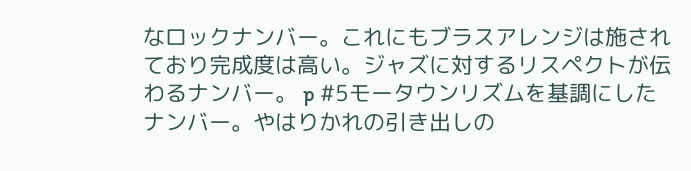なロックナンバー。これにもブラスアレンジは施されており完成度は高い。ジャズに対するリスペクトが伝わるナンバー。 p #5モータウンリズムを基調にしたナンバー。やはりかれの引き出しの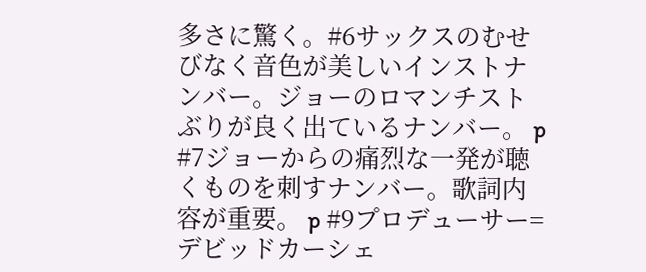多さに驚く。#6サックスのむせびなく音色が美しいインストナンバー。ジョーのロマンチストぶりが良く出ているナンバー。 p #7ジョーからの痛烈な一発が聴くものを刺すナンバー。歌詞内容が重要。 p #9プロデューサー=デビッドカーシェ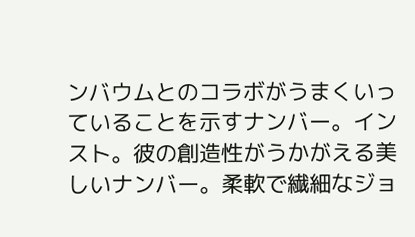ンバウムとのコラボがうまくいっていることを示すナンバー。インスト。彼の創造性がうかがえる美しいナンバー。柔軟で繊細なジョ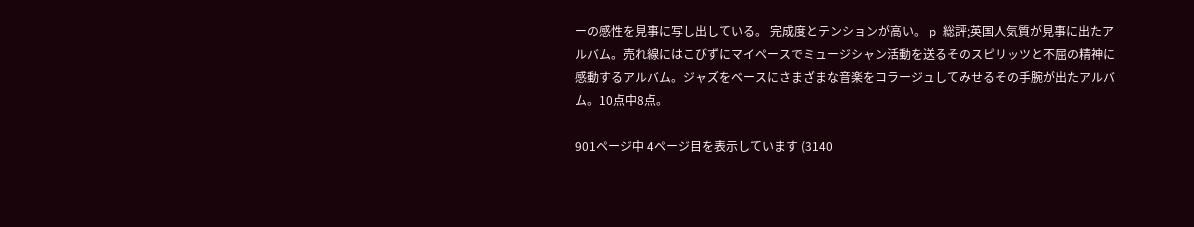ーの感性を見事に写し出している。 完成度とテンションが高い。 p 総評;英国人気質が見事に出たアルバム。売れ線にはこびずにマイペースでミュージシャン活動を送るそのスピリッツと不屈の精神に感動するアルバム。ジャズをベースにさまざまな音楽をコラージュしてみせるその手腕が出たアルバム。10点中8点。

901ページ中 4ページ目を表示しています (3140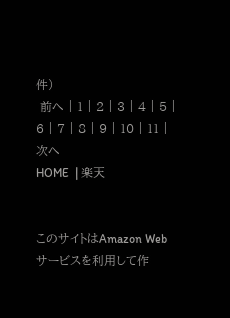件)
 前へ | 1 | 2 | 3 | 4 | 5 | 6 | 7 | 8 | 9 | 10 | 11 | 次へ
HOME  | 楽天


このサイトはAmazon Web サービスを利用して作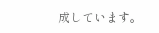成しています。